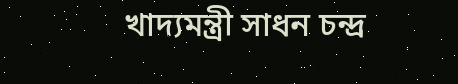খাদ্যমন্ত্রী সাধন চন্দ্র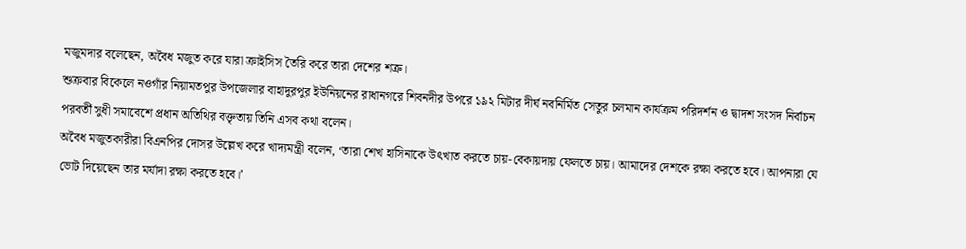মজুমদার বলেছেন, অবৈধ মজুত করে যারা ক্রাইসিস তৈরি করে তারা দেশের শত্রু।
শুক্রবার বিকেলে নওগাঁর নিয়ামতপুর উপজেলার বাহাদুরপুর ইউনিয়নের রাধানগরে শিবনদীর উপরে ১৯২ মিটার দীর্ঘ নবনির্মিত সেতুর চলমান কার্যক্রম পরিদর্শন ও দ্বাদশ সংসদ নির্বাচন পরবর্তী সুধী সমাবেশে প্রধান অতিথির বক্তৃতায় তিনি এসব কথা বলেন।
অবৈধ মজুতকারীরা বিএনপির দোসর উল্লেখ করে খাদ্যমন্ত্রী বলেন, ‘তারা শেখ হাসিনাকে উৎখাত করতে চায়-বেকায়দায় ফেলতে চায়। আমাদের দেশকে রক্ষা করতে হবে। আপনারা যে ভোট দিয়েছেন তার মর্যাদা রক্ষা করতে হবে।’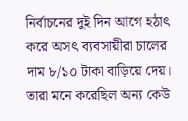নির্বাচনের দুই দিন আগে হঠাৎ করে অসৎ ব্যবসায়ীরা চালের দাম ৮/১০ টাকা বাড়িয়ে দেয়। তারা মনে করেছিল অন্য কেউ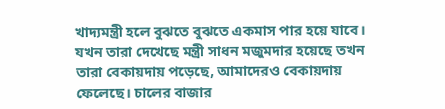খাদ্যমন্ত্রী হলে বুঝতে বুঝতে একমাস পার হয়ে যাবে। যখন তারা দেখেছে মন্ত্রী সাধন মজুমদার হয়েছে তখন তারা বেকায়দায় পড়েছে, আমাদেরও বেকায়দায় ফেলেছে। চালের বাজার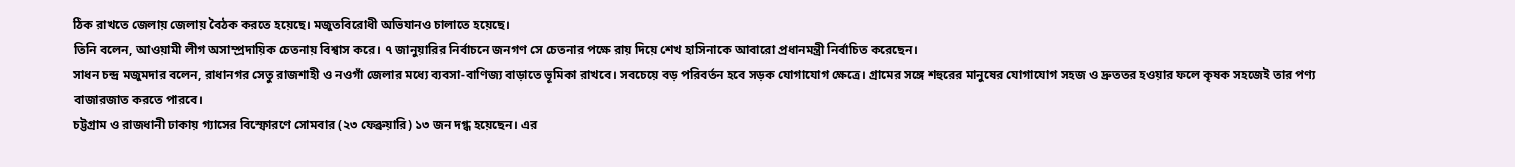ঠিক রাখতে জেলায় জেলায় বৈঠক করতে হয়েছে। মজুতবিরোধী অভিযানও চালাতে হয়েছে।
তিনি বলেন, আওয়ামী লীগ অসাম্প্রদায়িক চেতনায় বিশ্বাস করে। ৭ জানুয়ারির নির্বাচনে জনগণ সে চেতনার পক্ষে রায় দিয়ে শেখ হাসিনাকে আবারো প্রধানমন্ত্রী নির্বাচিত করেছেন।
সাধন চন্দ্র মজুমদার বলেন, রাধানগর সেতু রাজশাহী ও নওগাঁ জেলার মধ্যে ব্যবসা-বাণিজ্য বাড়াতে ভূমিকা রাখবে। সবচেয়ে বড় পরিবর্তন হবে সড়ক যোগাযোগ ক্ষেত্রে। গ্রামের সঙ্গে শহুরের মানুষের যোগাযোগ সহজ ও দ্রুততর হওয়ার ফলে কৃষক সহজেই তার পণ্য বাজারজাত করতে পারবে।
চট্টগ্রাম ও রাজধানী ঢাকায় গ্যাসের বিস্ফোরণে সোমবার (২৩ ফেব্রুয়ারি) ১৩ জন দগ্ধ হয়েছেন। এর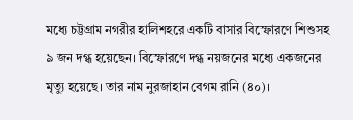মধ্যে চট্টগ্রাম নগরীর হালিশহরে একটি বাসার বিস্ফোরণে শিশুসহ ৯ জন দগ্ধ হয়েছেন। বিস্ফোরণে দগ্ধ নয়জনের মধ্যে একজনের মৃত্যু হয়েছে। তার নাম নুরজাহান বেগম রানি (৪০)।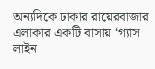অন্যদিকে ঢাকার রায়েরবাজার এলাকার একটি বাসায় ‘গ্যাস লাইন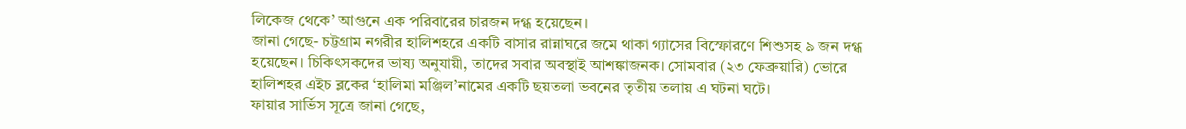লিকেজ থেকে’ আগুনে এক পরিবারের চারজন দগ্ধ হয়েছেন।
জানা গেছে- চট্টগ্রাম নগরীর হালিশহরে একটি বাসার রান্নাঘরে জমে থাকা গ্যাসের বিস্ফোরণে শিশুসহ ৯ জন দগ্ধ হয়েছেন। চিকিৎসকদের ভাষ্য অনুযায়ী, তাদের সবার অবস্থাই আশঙ্কাজনক। সোমবার (২৩ ফেব্রুয়ারি) ভোরে হালিশহর এইচ ব্লকের ‘হালিমা মঞ্জিল’নামের একটি ছয়তলা ভবনের তৃতীয় তলায় এ ঘটনা ঘটে।
ফায়ার সার্ভিস সূত্রে জানা গেছে,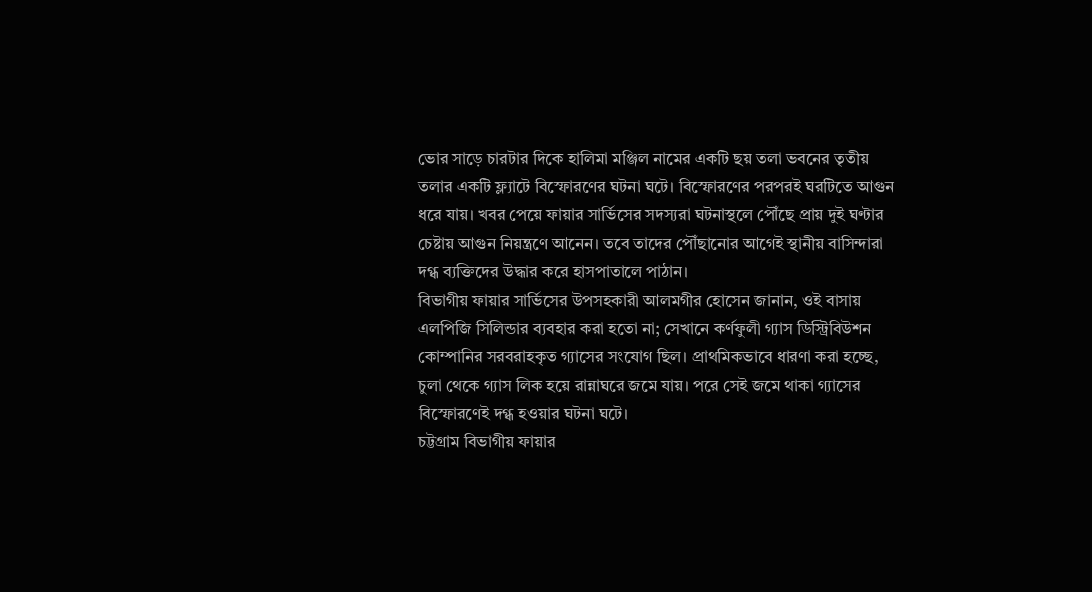ভোর সাড়ে চারটার দিকে হালিমা মঞ্জিল নামের একটি ছয় তলা ভবনের তৃতীয় তলার একটি ফ্ল্যাটে বিস্ফোরণের ঘটনা ঘটে। বিস্ফোরণের পরপরই ঘরটিতে আগুন ধরে যায়। খবর পেয়ে ফায়ার সার্ভিসের সদস্যরা ঘটনাস্থলে পৌঁছে প্রায় দুই ঘণ্টার চেষ্টায় আগুন নিয়ন্ত্রণে আনেন। তবে তাদের পৌঁছানোর আগেই স্থানীয় বাসিন্দারা দগ্ধ ব্যক্তিদের উদ্ধার করে হাসপাতালে পাঠান।
বিভাগীয় ফায়ার সার্ভিসের উপসহকারী আলমগীর হোসেন জানান, ওই বাসায় এলপিজি সিলিন্ডার ব্যবহার করা হতো না; সেখানে কর্ণফুলী গ্যাস ডিস্ট্রিবিউশন কোম্পানির সরবরাহকৃত গ্যাসের সংযোগ ছিল। প্রাথমিকভাবে ধারণা করা হচ্ছে, চুলা থেকে গ্যাস লিক হয়ে রান্নাঘরে জমে যায়। পরে সেই জমে থাকা গ্যাসের বিস্ফোরণেই দগ্ধ হওয়ার ঘটনা ঘটে।
চট্টগ্রাম বিভাগীয় ফায়ার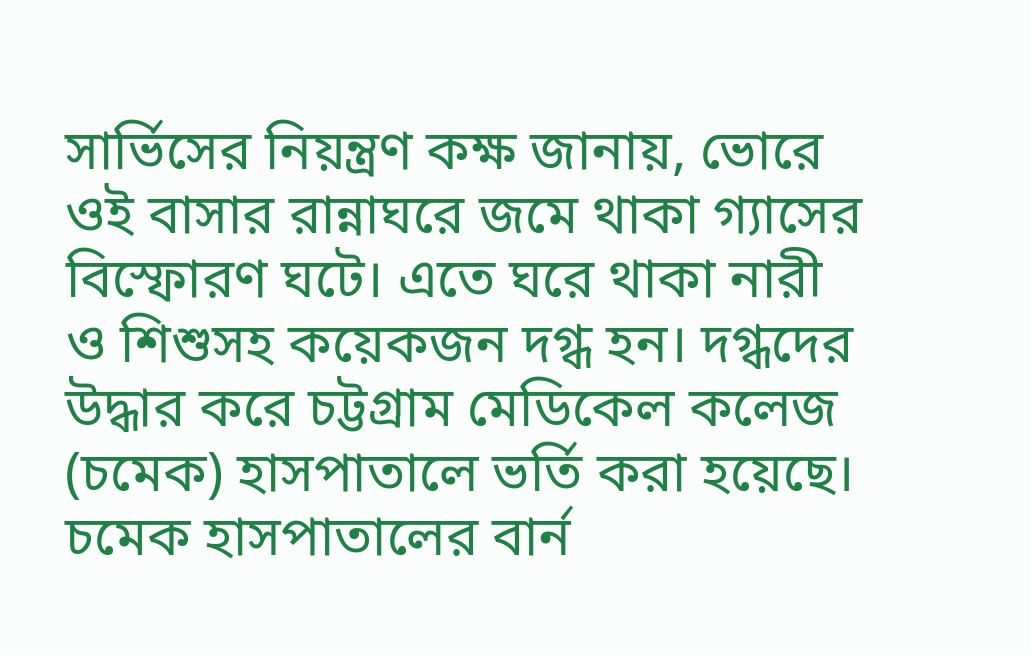সার্ভিসের নিয়ন্ত্রণ কক্ষ জানায়, ভোরে ওই বাসার রান্নাঘরে জমে থাকা গ্যাসের বিস্ফোরণ ঘটে। এতে ঘরে থাকা নারী ও শিশুসহ কয়েকজন দগ্ধ হন। দগ্ধদের উদ্ধার করে চট্টগ্রাম মেডিকেল কলেজ (চমেক) হাসপাতালে ভর্তি করা হয়েছে।
চমেক হাসপাতালের বার্ন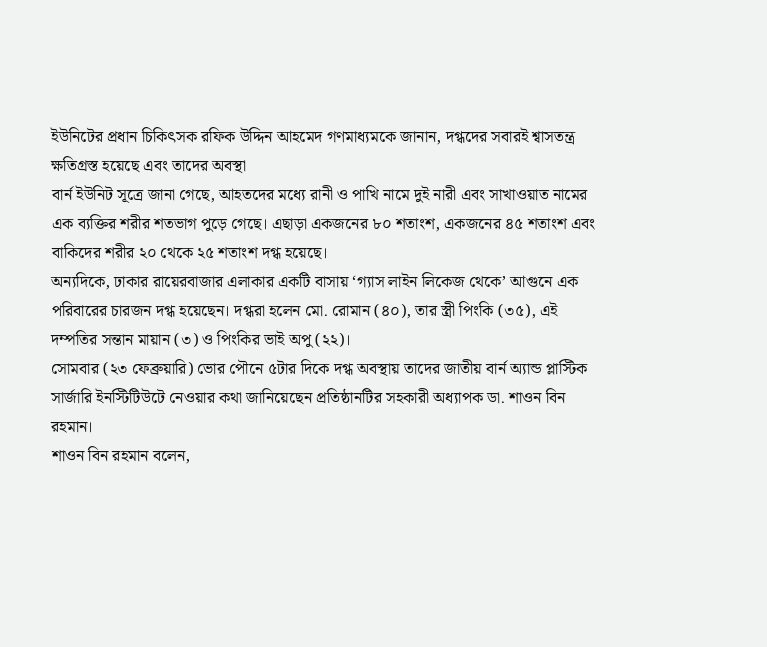ইউনিটের প্রধান চিকিৎসক রফিক উদ্দিন আহমেদ গণমাধ্যমকে জানান, দগ্ধদের সবারই শ্বাসতন্ত্র ক্ষতিগ্রস্ত হয়েছে এবং তাদের অবস্থা
বার্ন ইউনিট সূত্রে জানা গেছে, আহতদের মধ্যে রানী ও পাখি নামে দুই নারী এবং সাখাওয়াত নামের এক ব্যক্তির শরীর শতভাগ পুড়ে গেছে। এছাড়া একজনের ৮০ শতাংশ, একজনের ৪৫ শতাংশ এবং বাকিদের শরীর ২০ থেকে ২৫ শতাংশ দগ্ধ হয়েছে।
অন্যদিকে, ঢাকার রায়েরবাজার এলাকার একটি বাসায় ‘গ্যাস লাইন লিকেজ থেকে’ আগুনে এক পরিবারের চারজন দগ্ধ হয়েছেন। দগ্ধরা হলেন মো. রোমান (৪০), তার স্ত্রী পিংকি (৩৫), এই দম্পতির সন্তান মায়ান (৩) ও পিংকির ভাই অপু (২২)।
সোমবার (২৩ ফেব্রুয়ারি) ভোর পৌনে ৫টার দিকে দগ্ধ অবস্থায় তাদের জাতীয় বার্ন অ্যান্ড প্লাস্টিক সার্জারি ইনস্টিটিউটে নেওয়ার কথা জানিয়েছেন প্রতিষ্ঠানটির সহকারী অধ্যাপক ডা. শাওন বিন রহমান।
শাওন বিন রহমান বলেন,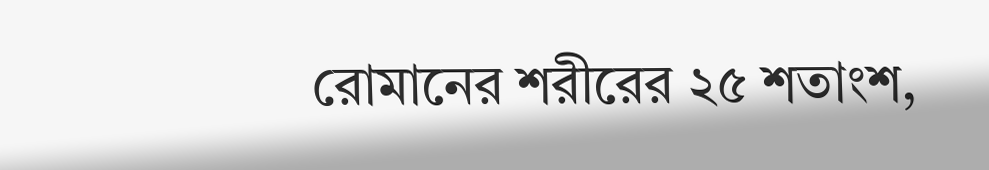রোমানের শরীরের ২৫ শতাংশ,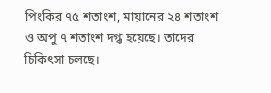পিংকির ৭৫ শতাংশ, মায়ানের ২৪ শতাংশ ও অপু ৭ শতাংশ দগ্ধ হয়েছে। তাদের চিকিৎসা চলছে।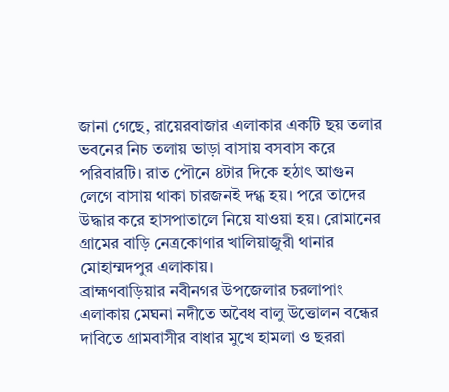জানা গেছে, রায়েরবাজার এলাকার একটি ছয় তলার ভবনের নিচ তলায় ভাড়া বাসায় বসবাস করে পরিবারটি। রাত পৌনে ৪টার দিকে হঠাৎ আগুন লেগে বাসায় থাকা চারজনই দগ্ধ হয়। পরে তাদের উদ্ধার করে হাসপাতালে নিয়ে যাওয়া হয়। রোমানের গ্রামের বাড়ি নেত্রকোণার খালিয়াজুরী থানার মোহাম্মদপুর এলাকায়।
ব্রাহ্মণবাড়িয়ার নবীনগর উপজেলার চরলাপাং এলাকায় মেঘনা নদীতে অবৈধ বালু উত্তোলন বন্ধের দাবিতে গ্রামবাসীর বাধার মুখে হামলা ও ছররা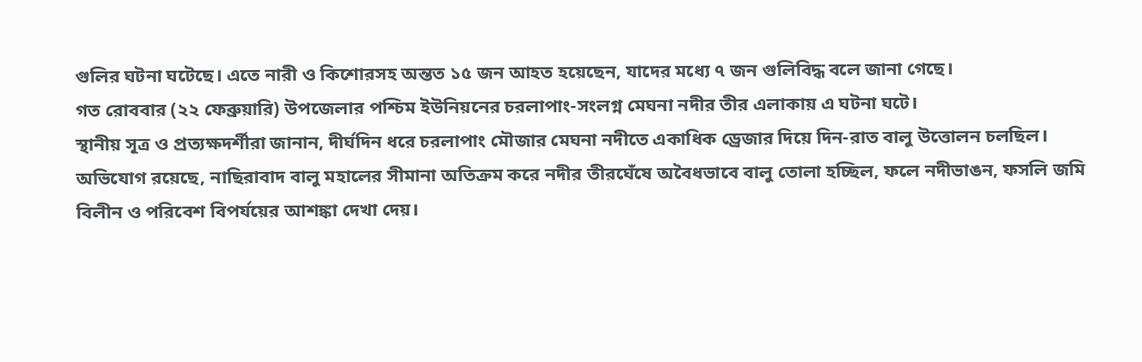গুলির ঘটনা ঘটেছে। এতে নারী ও কিশোরসহ অন্তত ১৫ জন আহত হয়েছেন, যাদের মধ্যে ৭ জন গুলিবিদ্ধ বলে জানা গেছে।
গত রোববার (২২ ফেব্রুয়ারি) উপজেলার পশ্চিম ইউনিয়নের চরলাপাং-সংলগ্ন মেঘনা নদীর তীর এলাকায় এ ঘটনা ঘটে।
স্থানীয় সূত্র ও প্রত্যক্ষদর্শীরা জানান, দীর্ঘদিন ধরে চরলাপাং মৌজার মেঘনা নদীতে একাধিক ড্রেজার দিয়ে দিন-রাত বালু উত্তোলন চলছিল। অভিযোগ রয়েছে, নাছিরাবাদ বালু মহালের সীমানা অতিক্রম করে নদীর তীরঘেঁষে অবৈধভাবে বালু তোলা হচ্ছিল, ফলে নদীভাঙন, ফসলি জমি বিলীন ও পরিবেশ বিপর্যয়ের আশঙ্কা দেখা দেয়।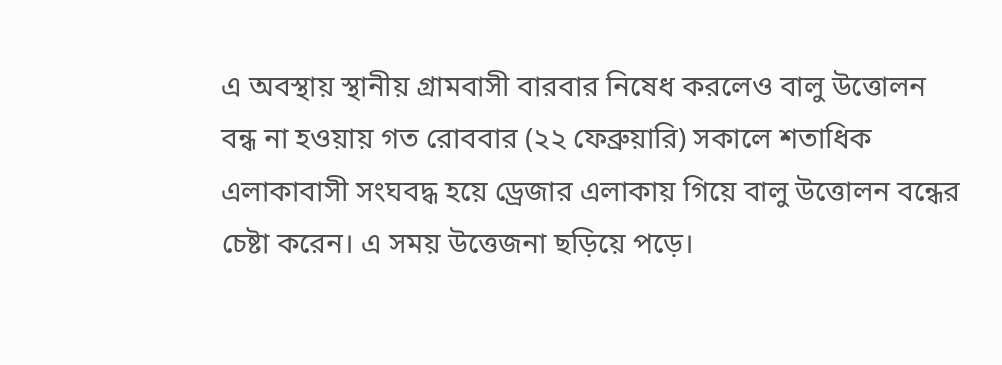এ অবস্থায় স্থানীয় গ্রামবাসী বারবার নিষেধ করলেও বালু উত্তোলন বন্ধ না হওয়ায় গত রোববার (২২ ফেব্রুয়ারি) সকালে শতাধিক এলাকাবাসী সংঘবদ্ধ হয়ে ড্রেজার এলাকায় গিয়ে বালু উত্তোলন বন্ধের চেষ্টা করেন। এ সময় উত্তেজনা ছড়িয়ে পড়ে।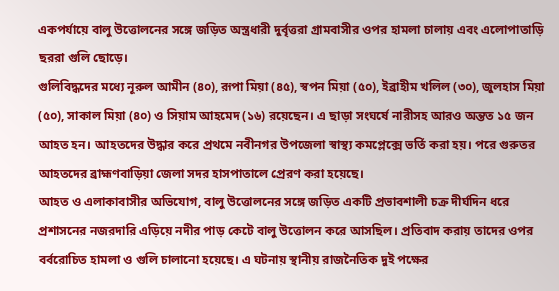একপর্যায়ে বালু উত্তোলনের সঙ্গে জড়িত অস্ত্রধারী দুর্বৃত্তরা গ্রামবাসীর ওপর হামলা চালায় এবং এলোপাতাড়ি ছররা গুলি ছোড়ে।
গুলিবিদ্ধদের মধ্যে নূরুল আমীন (৪০), রূপা মিয়া (৪৫), স্বপন মিয়া (৫০), ইব্রাহীম খলিল (৩০), জুলহাস মিয়া (৫০), সাকাল মিয়া (৪০) ও সিয়াম আহমেদ (১৬) রয়েছেন। এ ছাড়া সংঘর্ষে নারীসহ আরও অন্তত ১৫ জন আহত হন। আহতদের উদ্ধার করে প্রথমে নবীনগর উপজেলা স্বাস্থ্য কমপ্লেক্সে ভর্তি করা হয়। পরে গুরুতর আহতদের ব্রাহ্মণবাড়িয়া জেলা সদর হাসপাতালে প্রেরণ করা হয়েছে।
আহত ও এলাকাবাসীর অভিযোগ, বালু উত্তোলনের সঙ্গে জড়িত একটি প্রভাবশালী চক্র দীর্ঘদিন ধরে প্রশাসনের নজরদারি এড়িয়ে নদীর পাড় কেটে বালু উত্তোলন করে আসছিল। প্রতিবাদ করায় তাদের ওপর বর্বরোচিত হামলা ও গুলি চালানো হয়েছে। এ ঘটনায় স্থানীয় রাজনৈতিক দুই পক্ষের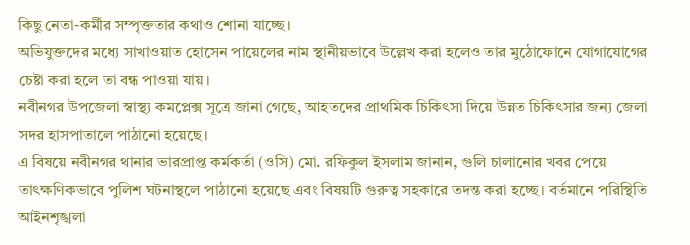কিছু নেতা-কর্মীর সম্পৃক্ততার কথাও শোনা যাচ্ছে।
অভিযুক্তদের মধ্যে সাখাওয়াত হোসেন পায়েলের নাম স্থানীয়ভাবে উল্লেখ করা হলেও তার মুঠোফোনে যোগাযোগের চেষ্টা করা হলে তা বন্ধ পাওয়া যায়।
নবীনগর উপজেলা স্বাস্থ্য কমপ্লেক্স সূত্রে জানা গেছে, আহতদের প্রাথমিক চিকিৎসা দিয়ে উন্নত চিকিৎসার জন্য জেলা সদর হাসপাতালে পাঠানো হয়েছে।
এ বিষয়ে নবীনগর থানার ভারপ্রাপ্ত কর্মকর্তা (ওসি) মো. রফিকুল ইসলাম জানান, গুলি চালানোর খবর পেয়ে তাৎক্ষণিকভাবে পুলিশ ঘটনাস্থলে পাঠানো হয়েছে এবং বিষয়টি গুরুত্ব সহকারে তদন্ত করা হচ্ছে। বর্তমানে পরিস্থিতি আইনশৃঙ্খলা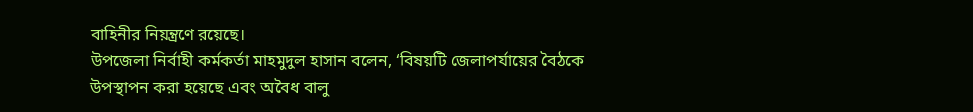বাহিনীর নিয়ন্ত্রণে রয়েছে।
উপজেলা নির্বাহী কর্মকর্তা মাহমুদুল হাসান বলেন, ‘বিষয়টি জেলাপর্যায়ের বৈঠকে উপস্থাপন করা হয়েছে এবং অবৈধ বালু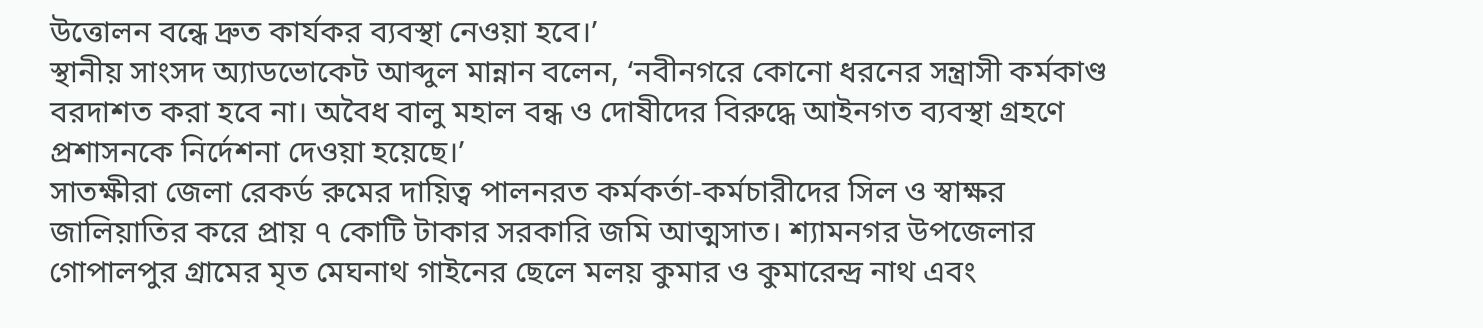উত্তোলন বন্ধে দ্রুত কার্যকর ব্যবস্থা নেওয়া হবে।’
স্থানীয় সাংসদ অ্যাডভোকেট আব্দুল মান্নান বলেন, ‘নবীনগরে কোনো ধরনের সন্ত্রাসী কর্মকাণ্ড বরদাশত করা হবে না। অবৈধ বালু মহাল বন্ধ ও দোষীদের বিরুদ্ধে আইনগত ব্যবস্থা গ্রহণে প্রশাসনকে নির্দেশনা দেওয়া হয়েছে।’
সাতক্ষীরা জেলা রেকর্ড রুমের দায়িত্ব পালনরত কর্মকর্তা-কর্মচারীদের সিল ও স্বাক্ষর জালিয়াতির করে প্রায় ৭ কোটি টাকার সরকারি জমি আত্মসাত। শ্যামনগর উপজেলার গোপালপুর গ্রামের মৃত মেঘনাথ গাইনের ছেলে মলয় কুমার ও কুমারেন্দ্র নাথ এবং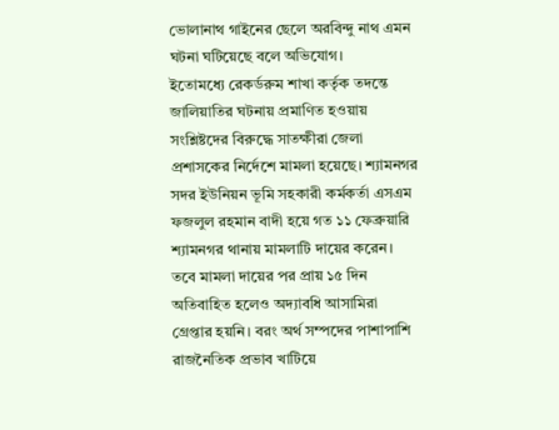ভোলানাথ গাইনের ছেলে অরবিন্দু নাথ এমন ঘটনা ঘটিয়েছে বলে অভিযোগ।
ইতোমধ্যে রেকর্ডরুম শাখা কর্তৃক তদন্তে জালিয়াতির ঘটনায় প্রমাণিত হওয়ায় সংশ্লিষ্টদের বিরুদ্ধে সাতক্ষীরা জেলা প্রশাসকের নির্দেশে মামলা হয়েছে। শ্যামনগর সদর ইউনিয়ন ভূমি সহকারী কর্মকর্তা এসএম ফজলুল রহমান বাদী হয়ে গত ১১ ফেব্রুয়ারি শ্যামনগর থানায় মামলাটি দায়ের করেন। তবে মামলা দায়ের পর প্রায় ১৫ দিন অতিবাহিত হলেও অদ্যাবধি আসামিরা গ্রেপ্তার হয়নি। বরং অর্থ সম্পদের পাশাপাশি রাজনৈতিক প্রভাব খাটিয়ে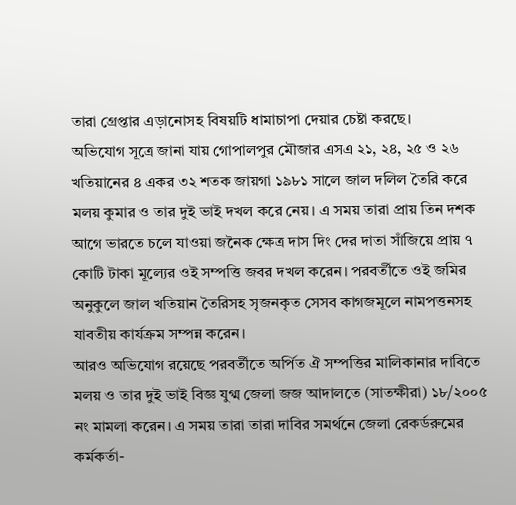তারা গ্রেপ্তার এড়ানোসহ বিষয়টি ধামাচাপা দেয়ার চেষ্টা করছে।
অভিযোগ সূত্রে জানা যায় গোপালপুর মৌজার এসএ ২১, ২৪, ২৫ ও ২৬ খতিয়ানের ৪ একর ৩২ শতক জায়গা ১৯৮১ সালে জাল দলিল তৈরি করে মলয় কুমার ও তার দুই ভাই দখল করে নেয়। এ সময় তারা প্রায় তিন দশক আগে ভারতে চলে যাওয়া জনৈক ক্ষেত্র দাস দিং দের দাতা সাঁজিয়ে প্রায় ৭ কোটি টাকা মূল্যের ওই সম্পত্তি জবর দখল করেন। পরবর্তীতে ওই জমির অনুকুলে জাল খতিয়ান তৈরিসহ সৃজনকৃত সেসব কাগজমূলে নামপত্তনসহ যাবতীয় কার্যক্রম সম্পন্ন করেন।
আরও অভিযোগ রয়েছে পরবর্তীতে অর্পিত ঐ সম্পত্তির মালিকানার দাবিতে মলয় ও তার দুই ভাই বিজ্ঞ যুগ্ম জেলা জজ আদালতে (সাতক্ষীরা) ১৮/২০০৫ নং মামলা করেন। এ সময় তারা তারা দাবির সমর্থনে জেলা রেকর্ডরুমের কর্মকর্তা-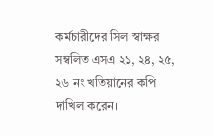কর্মচারীদের সিল স্বাক্ষর সম্বলিত এসএ ২১, ২৪, ২৫, ২৬ নং খতিয়ানের কপি দাখিল করেন।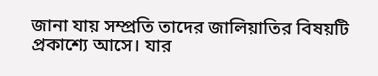জানা যায় সম্প্রতি তাদের জালিয়াতির বিষয়টি প্রকাশ্যে আসে। যার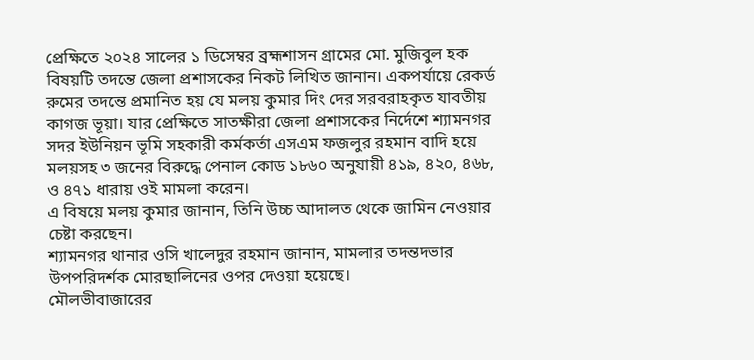প্রেক্ষিতে ২০২৪ সালের ১ ডিসেম্বর ব্রহ্মশাসন গ্রামের মো. মুজিবুল হক বিষয়টি তদন্তে জেলা প্রশাসকের নিকট লিখিত জানান। একপর্যায়ে রেকর্ড রুমের তদন্তে প্রমানিত হয় যে মলয় কুমার দিং দের সরবরাহকৃত যাবতীয় কাগজ ভূয়া। যার প্রেক্ষিতে সাতক্ষীরা জেলা প্রশাসকের নির্দেশে শ্যামনগর সদর ইউনিয়ন ভূমি সহকারী কর্মকর্তা এসএম ফজলুর রহমান বাদি হয়ে মলয়সহ ৩ জনের বিরুদ্ধে পেনাল কোড ১৮৬০ অনুযায়ী ৪১৯, ৪২০, ৪৬৮, ও ৪৭১ ধারায় ওই মামলা করেন।
এ বিষয়ে মলয় কুমার জানান, তিনি উচ্চ আদালত থেকে জামিন নেওয়ার চেষ্টা করছেন।
শ্যামনগর থানার ওসি খালেদুর রহমান জানান, মামলার তদন্তদভার উপপরিদর্শক মোরছালিনের ওপর দেওয়া হয়েছে।
মৌলভীবাজারের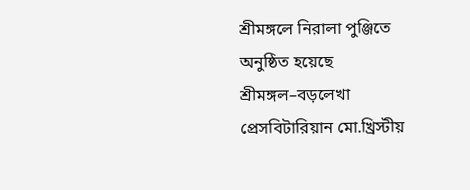শ্রীমঙ্গলে নিরালা পুঞ্জিতে অনুষ্ঠিত হয়েছে শ্রীমঙ্গল–বড়লেখা প্রেসবিটারিয়ান মো.খ্রিস্টীয়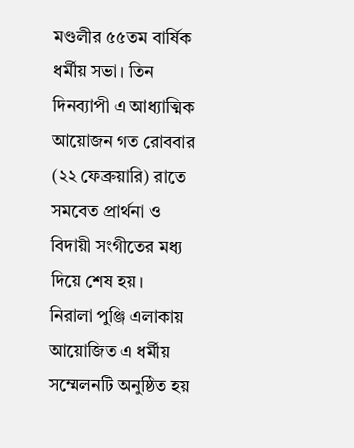মণ্ডলীর ৫৫তম বার্ষিক ধর্মীয় সভা। তিন দিনব্যাপী এ আধ্যাত্মিক আয়োজন গত রোববার (২২ ফেব্রুয়ারি) রাতে সমবেত প্রার্থনা ও বিদায়ী সংগীতের মধ্য দিয়ে শেষ হয়।
নিরালা পুঞ্জি এলাকায় আয়োজিত এ ধর্মীয় সম্মেলনটি অনুষ্ঠিত হয়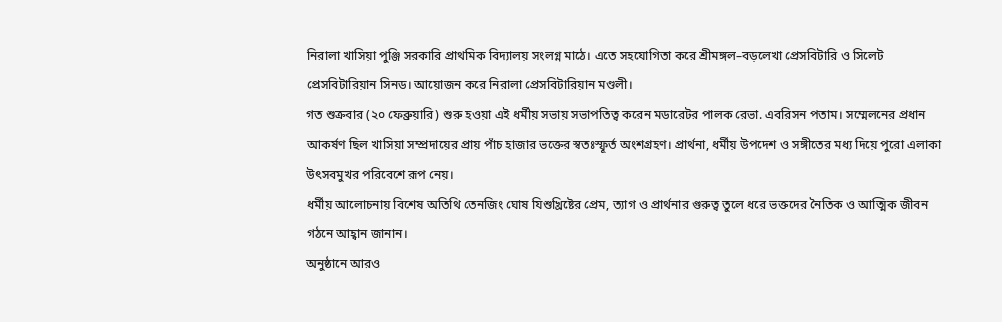নিরালা খাসিয়া পুঞ্জি সরকারি প্রাথমিক বিদ্যালয় সংলগ্ন মাঠে। এতে সহযোগিতা করে শ্রীমঙ্গল–বড়লেখা প্রেসবিটারি ও সিলেট প্রেসবিটারিয়ান সিনড। আয়োজন করে নিরালা প্রেসবিটারিয়ান মণ্ডলী।
গত শুক্রবার (২০ ফেব্রুয়ারি) শুরু হওয়া এই ধর্মীয় সভায় সভাপতিত্ব করেন মডারেটর পালক রেভা. এবরিসন পতাম। সম্মেলনের প্রধান আকর্ষণ ছিল খাসিয়া সম্প্রদায়ের প্রায় পাঁচ হাজার ভক্তের স্বতঃস্ফূর্ত অংশগ্রহণ। প্রার্থনা, ধর্মীয় উপদেশ ও সঙ্গীতের মধ্য দিয়ে পুরো এলাকা উৎসবমুখর পরিবেশে রূপ নেয়।
ধর্মীয় আলোচনায় বিশেষ অতিথি তেনজিং ঘোষ যিশুখ্রিষ্টের প্রেম, ত্যাগ ও প্রার্থনার গুরুত্ব তুলে ধরে ভক্তদের নৈতিক ও আত্মিক জীবন গঠনে আহ্বান জানান।
অনুষ্ঠানে আরও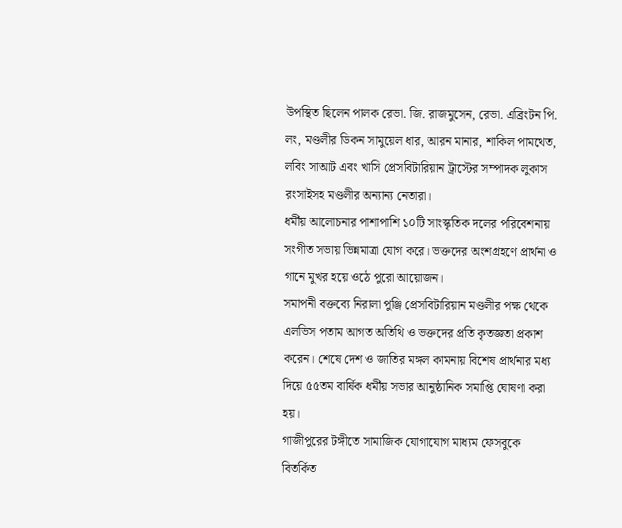উপস্থিত ছিলেন পালক রেভা. জি. রাজমুসেন, রেভা. এব্রিংটন পি. লং, মণ্ডলীর ডিকন সামুয়েল ধার, আরন মানার, শাকিল পামথেত, লবিং সাআট এবং খাসি প্রেসবিটারিয়ান ট্রাস্টের সম্পাদক লুকাস রংসাইসহ মণ্ডলীর অন্যান্য নেতারা।
ধর্মীয় আলোচনার পাশাপাশি ১০টি সাংস্কৃতিক দলের পরিবেশনায় সংগীত সভায় ভিন্নমাত্রা যোগ করে। ভক্তদের অংশগ্রহণে প্রার্থনা ও গানে মুখর হয়ে ওঠে পুরো আয়োজন।
সমাপনী বক্তব্যে নিরালা পুঞ্জি প্রেসবিটারিয়ান মণ্ডলীর পক্ষ থেকে এলভিস পতাম আগত অতিথি ও ভক্তদের প্রতি কৃতজ্ঞতা প্রকাশ করেন। শেষে দেশ ও জাতির মঙ্গল কামনায় বিশেষ প্রার্থনার মধ্য দিয়ে ৫৫তম বার্ষিক ধর্মীয় সভার আনুষ্ঠানিক সমাপ্তি ঘোষণা করা হয়।
গাজীপুরের টঙ্গীতে সামাজিক যোগাযোগ মাধ্যম ফেসবুকে বিতর্কিত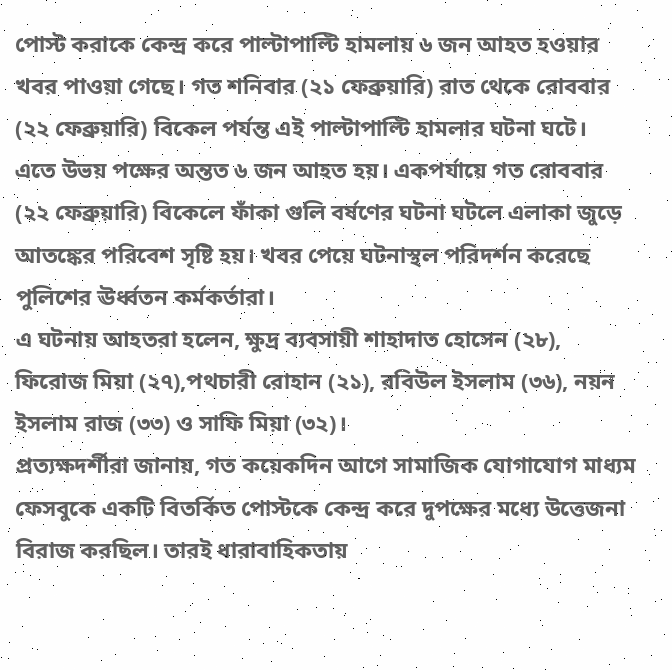পোস্ট করাকে কেন্দ্র করে পাল্টাপাল্টি হামলায় ৬ জন আহত হওয়ার খবর পাওয়া গেছে। গত শনিবার (২১ ফেব্রুয়ারি) রাত থেকে রোববার (২২ ফেব্রুয়ারি) বিকেল পর্যন্ত এই পাল্টাপাল্টি হামলার ঘটনা ঘটে।
এতে উভয় পক্ষের অন্তত ৬ জন আহত হয়। একপর্যায়ে গত রোববার (২২ ফেব্রুয়ারি) বিকেলে ফাঁকা গুলি বর্ষণের ঘটনা ঘটলে এলাকা জুড়ে আতঙ্কের পরিবেশ সৃষ্টি হয়। খবর পেয়ে ঘটনাস্থল পরিদর্শন করেছে পুলিশের ঊর্ধ্বতন কর্মকর্তারা।
এ ঘটনায় আহতরা হলেন, ক্ষুদ্র ব্যবসায়ী শাহাদাত হোসেন (২৮), ফিরোজ মিয়া (২৭),পথচারী রোহান (২১), রবিউল ইসলাম (৩৬), নয়ন ইসলাম রাজ (৩৩) ও সাফি মিয়া (৩২)।
প্রত্যক্ষদর্শীরা জানায়, গত কয়েকদিন আগে সামাজিক যোগাযোগ মাধ্যম ফেসবুকে একটি বিতর্কিত পোস্টকে কেন্দ্র করে দুপক্ষের মধ্যে উত্তেজনা বিরাজ করছিল। তারই ধারাবাহিকতায়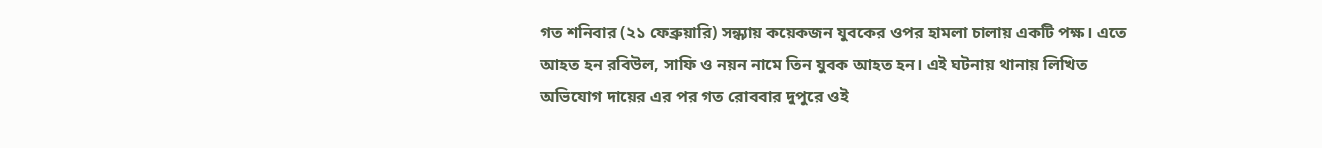গত শনিবার (২১ ফেব্রুয়ারি) সন্ধ্যায় কয়েকজন যুবকের ওপর হামলা চালায় একটি পক্ষ। এতে আহত হন রবিউল, সাফি ও নয়ন নামে তিন যুবক আহত হন। এই ঘটনায় থানায় লিখিত অভিযোগ দায়ের এর পর গত রোববার দুপুরে ওই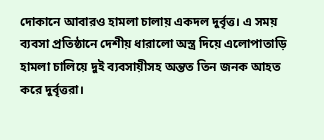দোকানে আবারও হামলা চালায় একদল দুর্বৃত্ত। এ সময় ব্যবসা প্রতিষ্ঠানে দেশীয় ধারালো অস্ত্র দিয়ে এলোপাতাড়ি হামলা চালিয়ে দুই ব্যবসায়ীসহ অন্তত তিন জনক আহত করে দুর্বৃত্তরা।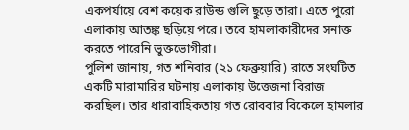একপর্যায়ে বেশ কয়েক রাউন্ড গুলি ছুড়ে তারা। এতে পুরো এলাকায় আতঙ্ক ছড়িয়ে পরে। তবে হামলাকারীদের সনাক্ত করতে পারেনি ভুক্তভোগীরা।
পুলিশ জানায়, গত শনিবার (২১ ফেব্রুয়ারি) রাতে সংঘটিত একটি মারামারির ঘটনায় এলাকায় উত্তেজনা বিরাজ করছিল। তার ধারাবাহিকতায় গত রোববার বিকেলে হামলার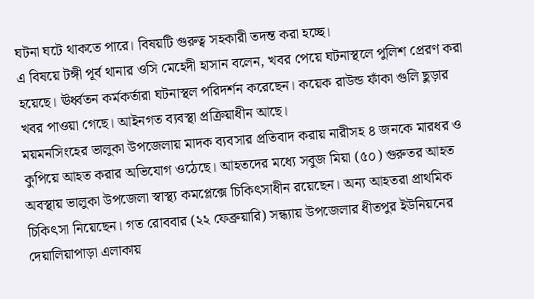ঘটনা ঘটে থাকতে পারে। বিষয়টি গুরুত্ব সহকারী তদন্ত করা হচ্ছে।
এ বিষয়ে টঙ্গী পূর্ব থানার ওসি মেহেদী হাসান বলেন, খবর পেয়ে ঘটনাস্থলে পুলিশ প্রেরণ করা হয়েছে। ঊর্ধ্বতন কর্মকর্তারা ঘটনাস্থল পরিদর্শন করেছেন। কয়েক রাউন্ড ফাঁকা গুলি ছুড়ার খবর পাওয়া গেছে। আইনগত ব্যবস্থা প্রক্রিয়াধীন আছে।
ময়মনসিংহের ভালুকা উপজেলায় মাদক ব্যবসার প্রতিবাদ করায় নারীসহ ৪ জনকে মারধর ও কুপিয়ে আহত করার অভিযোগ ওঠেছে। আহতদের মধ্যে সবুজ মিয়া (৫০) গুরুতর আহত অবস্থায় ভালুকা উপজেলা স্বাস্থ্য কমপ্লেক্সে চিকিৎসাধীন রয়েছেন। অন্য আহতরা প্রাথমিক চিকিৎসা নিয়েছেন। গত রোববার (২২ ফেব্রুয়ারি) সন্ধ্যায় উপজেলার ধীতপুর ইউনিয়নের দেয়ালিয়াপাড়া এলাকায়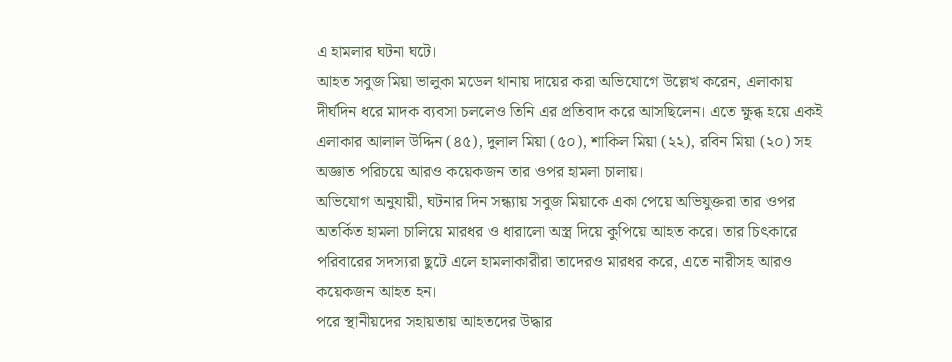এ হামলার ঘটনা ঘটে।
আহত সবুজ মিয়া ভালুকা মডেল থানায় দায়ের করা অভিযোগে উল্লেখ করেন, এলাকায় দীর্ঘদিন ধরে মাদক ব্যবসা চললেও তিনি এর প্রতিবাদ করে আসছিলেন। এতে ক্ষুব্ধ হয়ে একই এলাকার আলাল উদ্দিন (৪৫), দুলাল মিয়া (৫০), শাকিল মিয়া (২২), রবিন মিয়া (২০) সহ অজ্ঞাত পরিচয়ে আরও কয়েকজন তার ওপর হামলা চালায়।
অভিযোগ অনুযায়ী, ঘটনার দিন সন্ধ্যায় সবুজ মিয়াকে একা পেয়ে অভিযুক্তরা তার ওপর অতর্কিত হামলা চালিয়ে মারধর ও ধারালো অস্ত্র দিয়ে কুপিয়ে আহত করে। তার চিৎকারে পরিবারের সদস্যরা ছুটে এলে হামলাকারীরা তাদেরও মারধর করে, এতে নারীসহ আরও কয়েকজন আহত হন।
পরে স্থানীয়দের সহায়তায় আহতদের উদ্ধার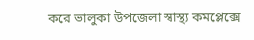করে ভালুকা উপজেলা স্বাস্থ্য কমপ্লেক্সে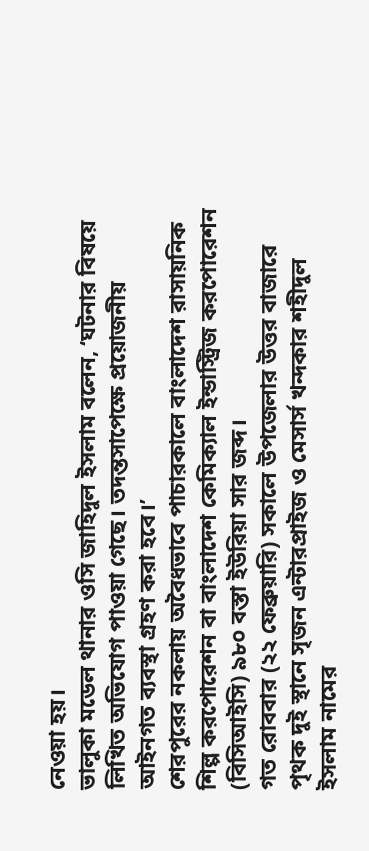নেওয়া হয়।
ভালুকা মডেল থানার ওসি জাহিদুল ইসলাম বলেন, ‘ঘটনার বিষয়ে লিখিত অভিযোগ পাওয়া গেছে। তদন্তসাপেক্ষে প্রয়োজনীয় আইনগত ব্যবস্থা গ্রহণ করা হবে।’
শেরপুরের নকলায় অবৈধভাবে পাচারকালে বাংলাদেশ রাসায়নিক শিল্প করপোরেশন বা বাংলাদেশ কেমিক্যাল ইন্ডাস্ট্রিজ করপোরেশন (বিসিআইসি) ৯৮০ বস্তা ইউরিয়া সার জব্দ।
গত রোববার (২২ ফেব্রুয়ারি) সকালে উপজেলার উত্তর বাজারে পৃথক দুই স্থানে সৃজন এন্টারপ্রাইজ ও মেসার্স খন্দকার শহীদুল ইসলাম নামের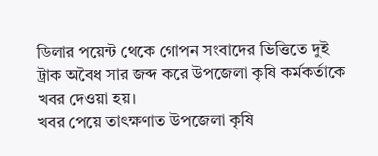ডিলার পয়েন্ট থেকে গোপন সংবাদের ভিত্তিতে দুই ট্রাক অবৈধ সার জব্দ করে উপজেলা কৃষি কর্মকর্তাকে খবর দেওয়া হয়।
খবর পেয়ে তাৎক্ষণাত উপজেলা কৃষি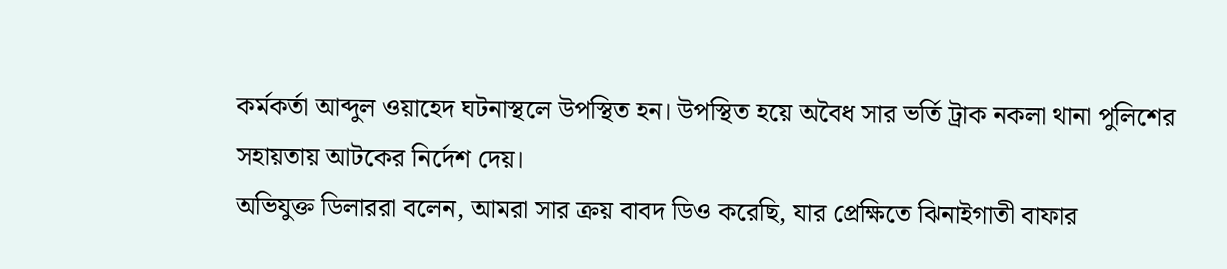কর্মকর্তা আব্দুল ওয়াহেদ ঘটনাস্থলে উপস্থিত হন। উপস্থিত হয়ে অবৈধ সার ভর্তি ট্রাক নকলা থানা পুলিশের সহায়তায় আটকের নির্দেশ দেয়।
অভিযুক্ত ডিলাররা বলেন, আমরা সার ক্রয় বাবদ ডিও করেছি, যার প্রেক্ষিতে ঝিনাইগাতী বাফার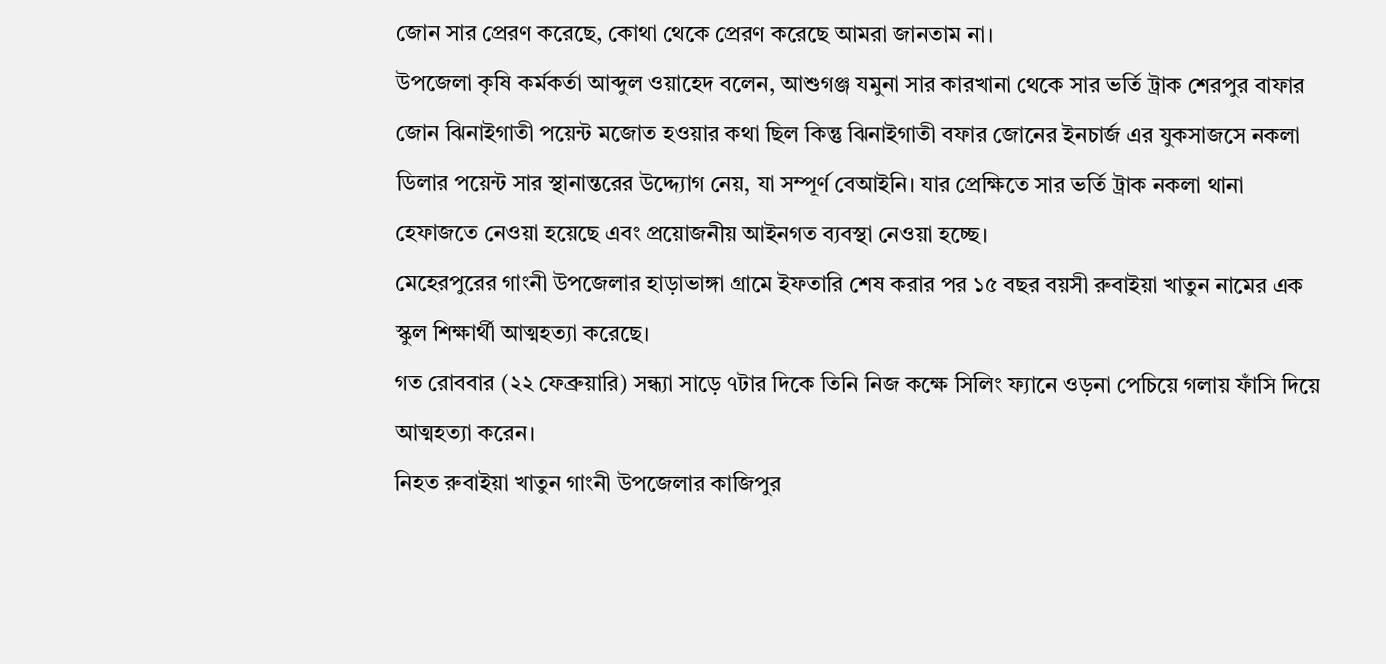জোন সার প্রেরণ করেছে, কোথা থেকে প্রেরণ করেছে আমরা জানতাম না।
উপজেলা কৃষি কর্মকর্তা আব্দুল ওয়াহেদ বলেন, আশুগঞ্জ যমুনা সার কারখানা থেকে সার ভর্তি ট্রাক শেরপুর বাফার জোন ঝিনাইগাতী পয়েন্ট মজোত হওয়ার কথা ছিল কিন্তু ঝিনাইগাতী বফার জোনের ইনচার্জ এর যুকসাজসে নকলা ডিলার পয়েন্ট সার স্থানান্তরের উদ্দ্যোগ নেয়, যা সম্পূর্ণ বেআইনি। যার প্রেক্ষিতে সার ভর্তি ট্রাক নকলা থানা হেফাজতে নেওয়া হয়েছে এবং প্রয়োজনীয় আইনগত ব্যবস্থা নেওয়া হচ্ছে।
মেহেরপুরের গাংনী উপজেলার হাড়াভাঙ্গা গ্রামে ইফতারি শেষ করার পর ১৫ বছর বয়সী রুবাইয়া খাতুন নামের এক স্কুল শিক্ষার্থী আত্মহত্যা করেছে।
গত রোববার (২২ ফেব্রুয়ারি) সন্ধ্যা সাড়ে ৭টার দিকে তিনি নিজ কক্ষে সিলিং ফ্যানে ওড়না পেচিয়ে গলায় ফাঁসি দিয়ে আত্মহত্যা করেন।
নিহত রুবাইয়া খাতুন গাংনী উপজেলার কাজিপুর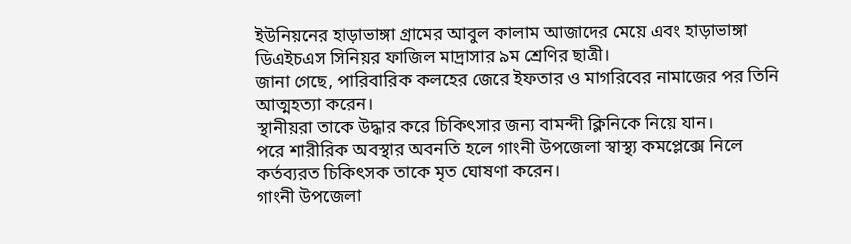ইউনিয়নের হাড়াভাঙ্গা গ্রামের আবুল কালাম আজাদের মেয়ে এবং হাড়াভাঙ্গা ডিএইচএস সিনিয়র ফাজিল মাদ্রাসার ৯ম শ্রেণির ছাত্রী।
জানা গেছে, পারিবারিক কলহের জেরে ইফতার ও মাগরিবের নামাজের পর তিনি আত্মহত্যা করেন।
স্থানীয়রা তাকে উদ্ধার করে চিকিৎসার জন্য বামন্দী ক্লিনিকে নিয়ে যান।
পরে শারীরিক অবস্থার অবনতি হলে গাংনী উপজেলা স্বাস্থ্য কমপ্লেক্সে নিলে কর্তব্যরত চিকিৎসক তাকে মৃত ঘোষণা করেন।
গাংনী উপজেলা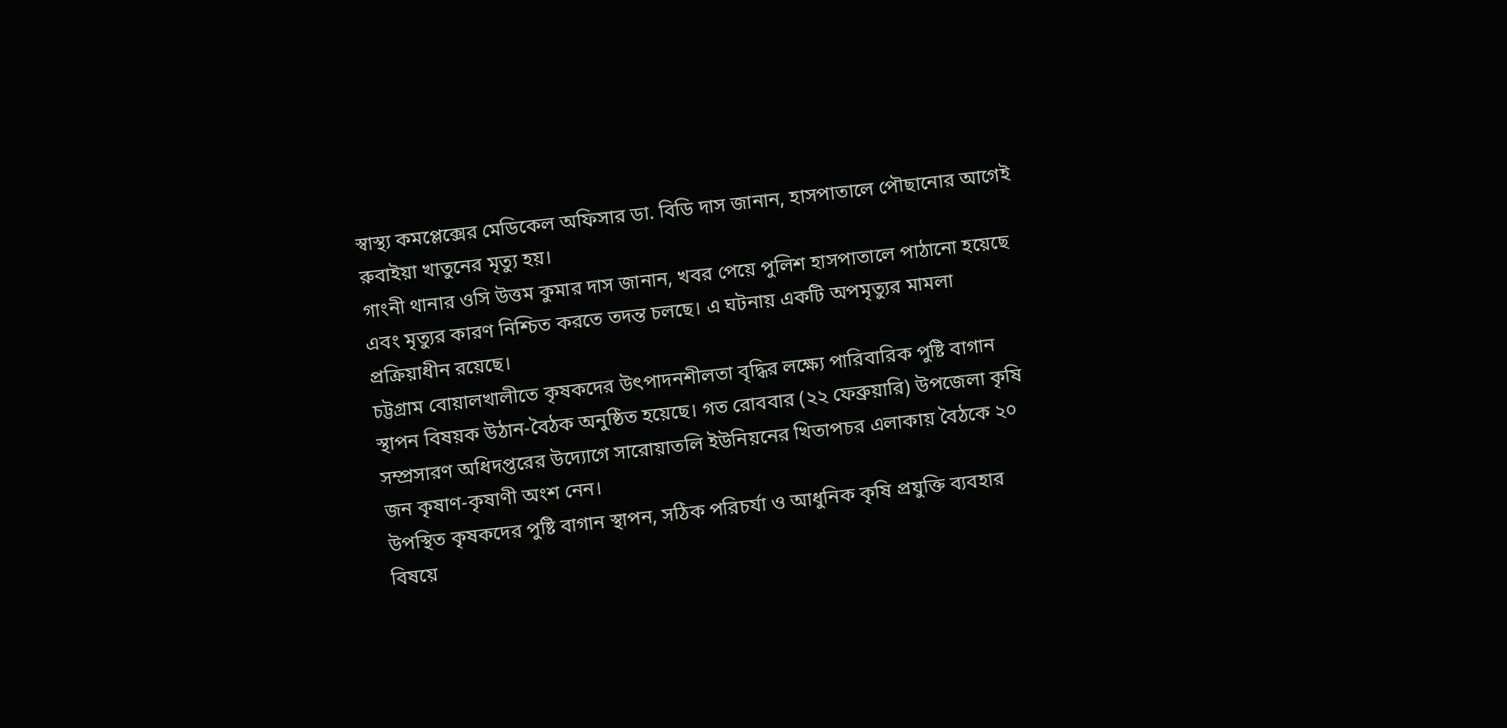স্বাস্থ্য কমপ্লেক্সের মেডিকেল অফিসার ডা. বিডি দাস জানান, হাসপাতালে পৌছানোর আগেই রুবাইয়া খাতুনের মৃত্যু হয়।
গাংনী থানার ওসি উত্তম কুমার দাস জানান, খবর পেয়ে পুলিশ হাসপাতালে পাঠানো হয়েছে এবং মৃত্যুর কারণ নিশ্চিত করতে তদন্ত চলছে। এ ঘটনায় একটি অপমৃত্যুর মামলা প্রক্রিয়াধীন রয়েছে।
চট্টগ্রাম বোয়ালখালীতে কৃষকদের উৎপাদনশীলতা বৃদ্ধির লক্ষ্যে পারিবারিক পুষ্টি বাগান স্থাপন বিষয়ক উঠান-বৈঠক অনুষ্ঠিত হয়েছে। গত রোববার (২২ ফেব্রুয়ারি) উপজেলা কৃষি সম্প্রসারণ অধিদপ্তরের উদ্যোগে সারোয়াতলি ইউনিয়নের খিতাপচর এলাকায় বৈঠকে ২০ জন কৃষাণ-কৃষাণী অংশ নেন।
উপস্থিত কৃষকদের পুষ্টি বাগান স্থাপন, সঠিক পরিচর্যা ও আধুনিক কৃষি প্রযুক্তি ব্যবহার বিষয়ে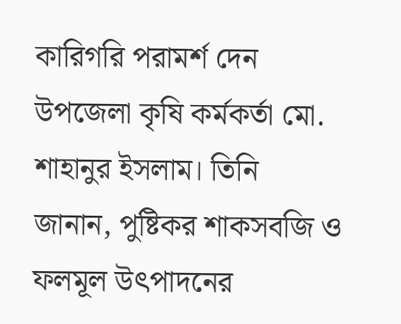কারিগরি পরামর্শ দেন উপজেলা কৃষি কর্মকর্তা মো. শাহানুর ইসলাম। তিনি জানান, পুষ্টিকর শাকসবজি ও ফলমূল উৎপাদনের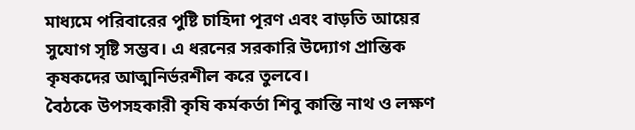মাধ্যমে পরিবারের পুষ্টি চাহিদা পূরণ এবং বাড়তি আয়ের সুযোগ সৃষ্টি সম্ভব। এ ধরনের সরকারি উদ্যোগ প্রান্তিক কৃষকদের আত্মনির্ভরশীল করে তুলবে।
বৈঠকে উপসহকারী কৃষি কর্মকর্তা শিবু কান্তি নাথ ও লক্ষণ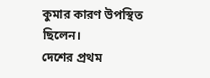কুমার কারণ উপস্থিত ছিলেন।
দেশের প্রথম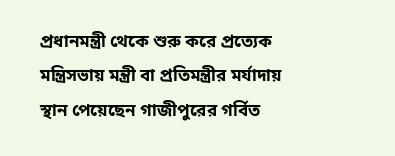প্রধানমন্ত্রী থেকে শুরু করে প্রত্যেক মন্ত্রিসভায় মন্ত্রী বা প্রতিমন্ত্রীর মর্যাদায় স্থান পেয়েছেন গাজীপুরের গর্বিত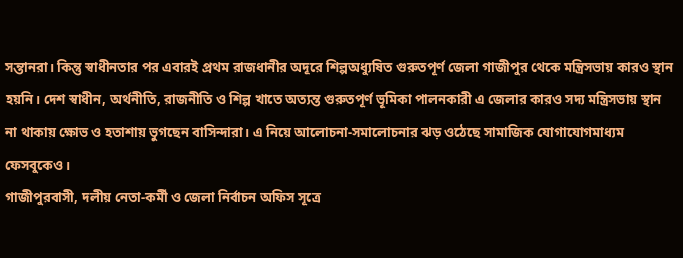সন্তানরা। কিন্তু স্বাধীনতার পর এবারই প্রথম রাজধানীর অদূরে শিল্পঅধ্যুষিত গুরুতপূর্ণ জেলা গাজীপুর থেকে মন্ত্রিসভায় কারও স্থান হয়নি। দেশ স্বাধীন, অর্থনীতি, রাজনীতি ও শিল্প খাতে অত্যন্ত গুরুতপূর্ণ ভূমিকা পালনকারী এ জেলার কারও সদ্য মন্ত্রিসভায় স্থান না থাকায় ক্ষোভ ও হতাশায় ভুগছেন বাসিন্দারা। এ নিয়ে আলোচনা-সমালোচনার ঝড় ওঠেছে সামাজিক যোগাযোগমাধ্যম ফেসবুকেও।
গাজীপুরবাসী, দলীয় নেতা-কর্মী ও জেলা নির্বাচন অফিস সূত্রে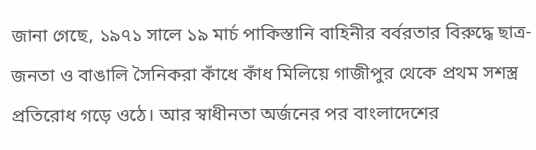জানা গেছে, ১৯৭১ সালে ১৯ মার্চ পাকিস্তানি বাহিনীর বর্বরতার বিরুদ্ধে ছাত্র-জনতা ও বাঙালি সৈনিকরা কাঁধে কাঁধ মিলিয়ে গাজীপুর থেকে প্রথম সশস্ত্র প্রতিরোধ গড়ে ওঠে। আর স্বাধীনতা অর্জনের পর বাংলাদেশের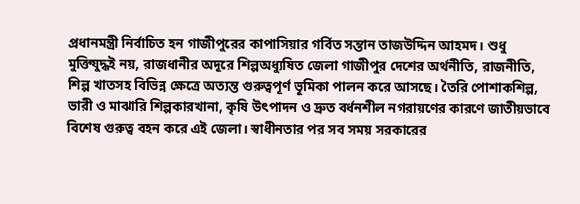প্রধানমন্ত্রী নির্বাচিত হন গাজীপুরের কাপাসিয়ার গর্বিত সন্তান তাজউদ্দিন আহমদ। শুধু মুক্তিযুদ্ধই নয়, রাজধানীর অদূরে শিল্পঅধ্যুষিত জেলা গাজীপুর দেশের অর্থনীতি, রাজনীতি, শিল্প খাতসহ বিভিন্ন ক্ষেত্রে অত্যন্ত গুরুত্বপূর্ণ ভূমিকা পালন করে আসছে। তৈরি পোশাকশিল্প, ভারী ও মাঝারি শিল্পকারখানা, কৃষি উৎপাদন ও দ্রুত বর্ধনশীল নগরায়ণের কারণে জাতীয়ভাবে বিশেষ গুরুত্ব বহন করে এই জেলা। স্বাধীনতার পর সব সময় সরকারের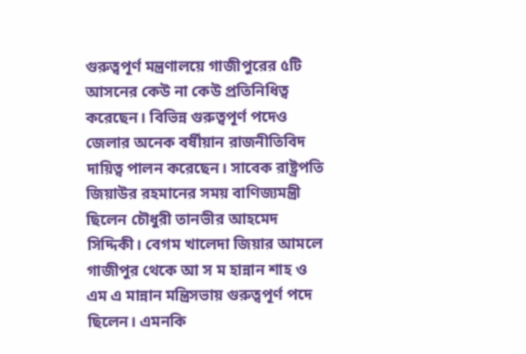গুরুত্বপূর্ণ মন্ত্রণালয়ে গাজীপুরের ৫টি আসনের কেউ না কেউ প্রতিনিধিত্ব করেছেন। বিভিন্ন গুরুত্বপূর্ণ পদেও জেলার অনেক বর্ষীয়ান রাজনীতিবিদ দায়িত্ব পালন করেছেন। সাবেক রাষ্ট্রপতি জিয়াউর রহমানের সময় বাণিজ্যমন্ত্রী ছিলেন চৌধুরী তানভীর আহমেদ সিদ্দিকী। বেগম খালেদা জিয়ার আমলে গাজীপুর থেকে আ স ম হান্নান শাহ ও এম এ মান্নান মন্ত্রিসভায় গুরুত্বপূর্ণ পদে ছিলেন। এমনকি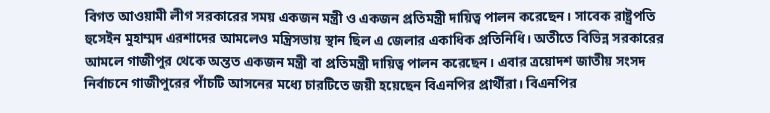বিগত আওয়ামী লীগ সরকারের সময় একজন মন্ত্রী ও একজন প্রতিমন্ত্রী দায়িত্ব পালন করেছেন। সাবেক রাষ্ট্রপতি হুসেইন মুহাম্মদ এরশাদের আমলেও মন্ত্রিসভায় স্থান ছিল এ জেলার একাধিক প্রতিনিধি। অতীতে বিভিন্ন সরকারের আমলে গাজীপুর থেকে অন্তত একজন মন্ত্রী বা প্রতিমন্ত্রী দায়িত্ব পালন করেছেন। এবার ত্রয়োদশ জাতীয় সংসদ নির্বাচনে গাজীপুরের পাঁচটি আসনের মধ্যে চারটিতে জয়ী হয়েছেন বিএনপির প্রার্থীরা। বিএনপির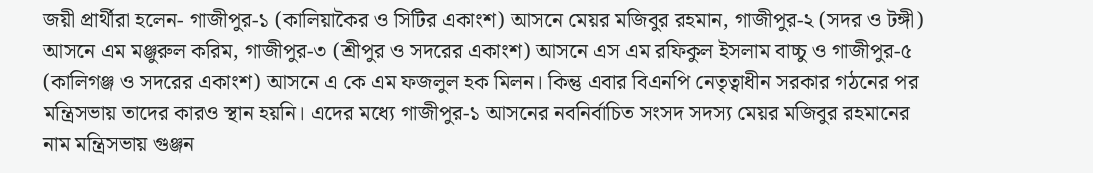জয়ী প্রার্থীরা হলেন- গাজীপুর-১ (কালিয়াকৈর ও সিটির একাংশ) আসনে মেয়র মজিবুর রহমান, গাজীপুর-২ (সদর ও টঙ্গী) আসনে এম মঞ্জুরুল করিম, গাজীপুর-৩ (শ্রীপুর ও সদরের একাংশ) আসনে এস এম রফিকুল ইসলাম বাচ্চু ও গাজীপুর-৫ (কালিগঞ্জ ও সদরের একাংশ) আসনে এ কে এম ফজলুল হক মিলন। কিন্তু এবার বিএনপি নেতৃত্বাধীন সরকার গঠনের পর মন্ত্রিসভায় তাদের কারও স্থান হয়নি। এদের মধ্যে গাজীপুর-১ আসনের নবনির্বাচিত সংসদ সদস্য মেয়র মজিবুর রহমানের নাম মন্ত্রিসভায় গুঞ্জন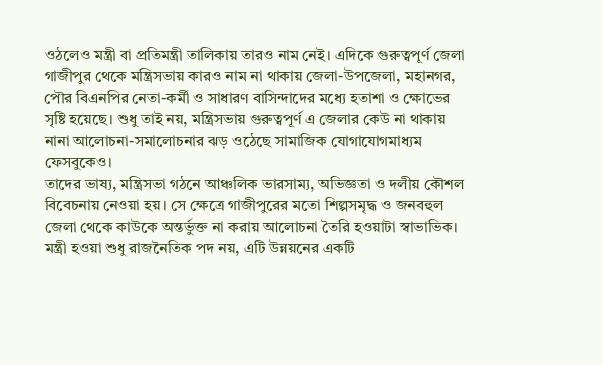ওঠলেও মন্ত্রী বা প্রতিমন্ত্রী তালিকায় তারও নাম নেই। এদিকে গুরুত্বপূর্ণ জেলা গাজীপুর থেকে মন্ত্রিসভায় কারও নাম না থাকায় জেলা-উপজেলা, মহানগর, পৌর বিএনপির নেতা-কর্মী ও সাধারণ বাসিন্দাদের মধ্যে হতাশা ও ক্ষোভের সৃষ্টি হয়েছে। শুধু তাই নয়, মন্ত্রিসভায় গুরুত্বপূর্ণ এ জেলার কেউ না থাকায় নানা আলোচনা-সমালোচনার ঝড় ওঠেছে সামাজিক যোগাযোগমাধ্যম ফেসবুকেও।
তাদের ভাষ্য, মন্ত্রিসভা গঠনে আঞ্চলিক ভারসাম্য, অভিজ্ঞতা ও দলীয় কৌশল বিবেচনায় নেওয়া হয়। সে ক্ষেত্রে গাজীপুরের মতো শিল্পসমৃদ্ধ ও জনবহুল জেলা থেকে কাউকে অন্তর্ভুক্ত না করায় আলোচনা তৈরি হওয়াটা স্বাভাভিক। মন্ত্রী হওয়া শুধু রাজনৈতিক পদ নয়, এটি উন্নয়নের একটি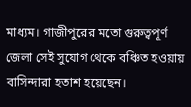মাধ্যম। গাজীপুরের মতো গুরুত্বপূর্ণ জেলা সেই সুযোগ থেকে বঞ্চিত হওয়ায় বাসিন্দারা হতাশ হয়েছেন।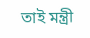তাই মন্ত্রী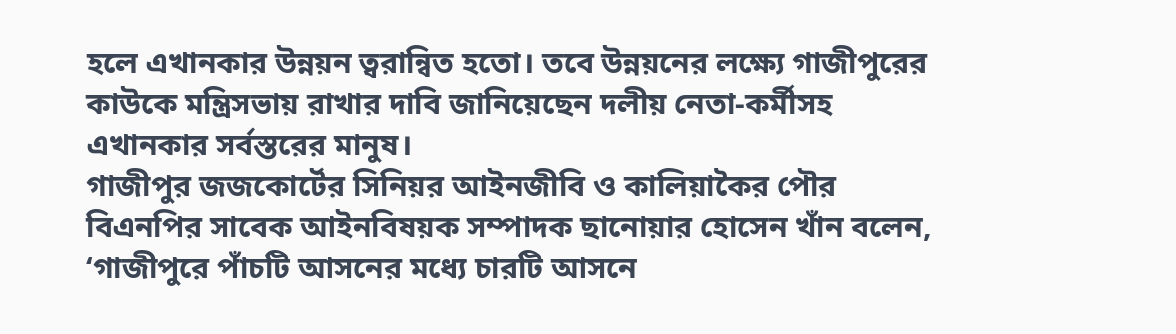হলে এখানকার উন্নয়ন ত্বরান্বিত হতো। তবে উন্নয়নের লক্ষ্যে গাজীপুরের কাউকে মন্ত্রিসভায় রাখার দাবি জানিয়েছেন দলীয় নেতা-কর্মীসহ এখানকার সর্বস্তরের মানুষ।
গাজীপুর জজকোর্টের সিনিয়র আইনজীবি ও কালিয়াকৈর পৌর বিএনপির সাবেক আইনবিষয়ক সম্পাদক ছানোয়ার হোসেন খাঁন বলেন, ‘গাজীপুরে পাঁচটি আসনের মধ্যে চারটি আসনে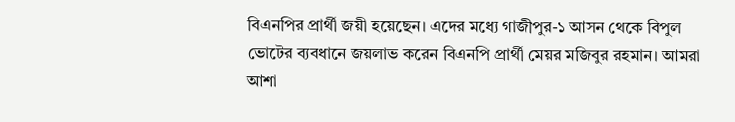বিএনপির প্রার্থী জয়ী হয়েছেন। এদের মধ্যে গাজীপুর-১ আসন থেকে বিপুল ভোটের ব্যবধানে জয়লাভ করেন বিএনপি প্রার্থী মেয়র মজিবুর রহমান। আমরা আশা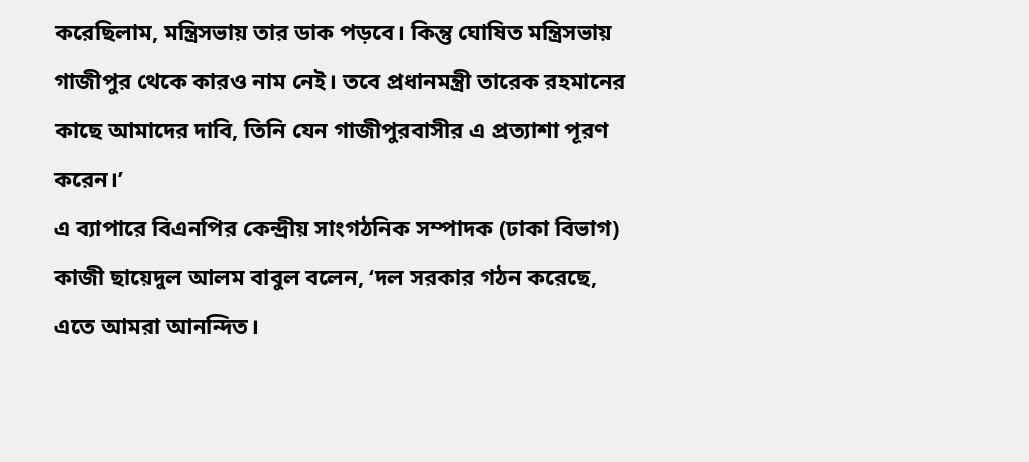করেছিলাম, মন্ত্রিসভায় তার ডাক পড়বে। কিন্তু ঘোষিত মন্ত্রিসভায় গাজীপুর থেকে কারও নাম নেই। তবে প্রধানমন্ত্রী তারেক রহমানের কাছে আমাদের দাবি, তিনি যেন গাজীপুরবাসীর এ প্রত্যাশা পূরণ করেন।’
এ ব্যাপারে বিএনপির কেন্দ্রীয় সাংগঠনিক সম্পাদক (ঢাকা বিভাগ) কাজী ছায়েদুল আলম বাবুল বলেন, ‘দল সরকার গঠন করেছে, এতে আমরা আনন্দিত।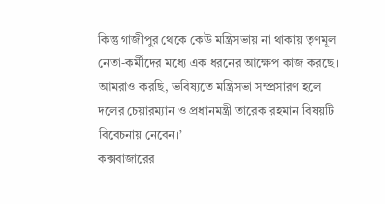কিন্তু গাজীপুর থেকে কেউ মন্ত্রিসভায় না থাকায় তৃণমূল নেতা-কর্মীদের মধ্যে এক ধরনের আক্ষেপ কাজ করছে। আমরাও করছি, ভবিষ্যতে মন্ত্রিসভা সম্প্রসারণ হলে দলের চেয়ারম্যান ও প্রধানমন্ত্রী তারেক রহমান বিষয়টি বিবেচনায় নেবেন।’
কক্সবাজারের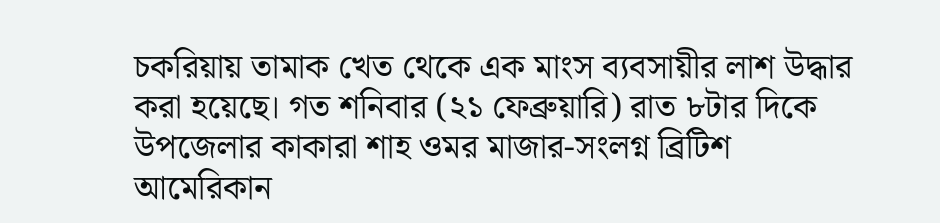চকরিয়ায় তামাক খেত থেকে এক মাংস ব্যবসায়ীর লাশ উদ্ধার করা হয়েছে। গত শনিবার (২১ ফেব্রুয়ারি) রাত ৮টার দিকে উপজেলার কাকারা শাহ ওমর মাজার-সংলগ্ন ব্রিটিশ আমেরিকান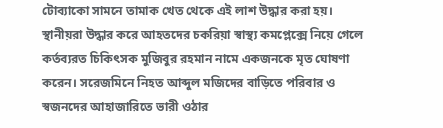টোব্যাকো সামনে তামাক খেত থেকে এই লাশ উদ্ধার করা হয়।
স্থানীয়রা উদ্ধার করে আহতদের চকরিয়া স্বাস্থ্য কমপ্লেক্সে নিয়ে গেলে কর্তব্যরত চিকিৎসক মুজিবুর রহমান নামে একজনকে মৃত ঘোষণা করেন। সরেজমিনে নিহত আব্দুল মজিদের বাড়িতে পরিবার ও স্বজনদের আহাজারিতে ভারী ওঠার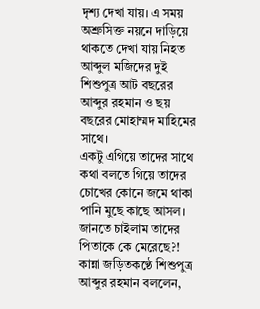দৃশ্য দেখা যায়। এ সময় অশ্রুসিক্ত নয়নে দাড়িয়ে থাকতে দেখা যায় নিহত আব্দুল মজিদের দুই শিশুপুত্র আট বছরের আব্দুর রহমান ও ছয় বছরের মোহাম্মদ মাহিমের সাথে।
একটু এগিয়ে তাদের সাথে কথা বলতে গিয়ে তাদের চোখের কোনে জমে থাকা পানি মুছে কাছে আসল। জানতে চাইলাম তাদের পিতাকে কে মেরেছে?! কান্না জড়িতকণ্ঠে শিশুপুত্র আব্দুর রহমান বললেন,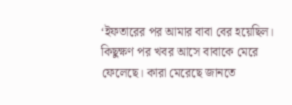‘ইফতারের পর আমার বাবা বের হয়েছিল। কিছুক্ষণ পর খবর আসে বাবাকে মেরে ফেলেছে। কারা মেরেছে জানতে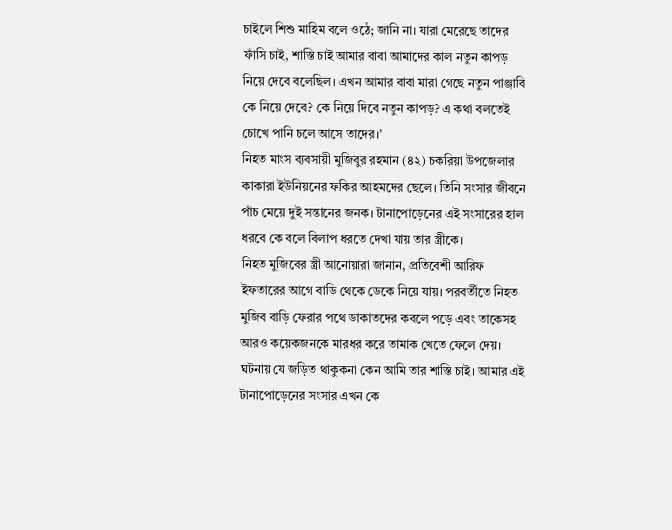চাইলে শিশু মাহিম বলে ওঠে; জানি না। যারা মেরেছে তাদের ফাঁসি চাই, শাস্তি চাই আমার বাবা আমাদের কাল নতুন কাপড় নিয়ে দেবে বলেছিল। এখন আমার বাবা মারা গেছে নতুন পাঞ্জাবি কে নিয়ে দেবে? কে নিয়ে দিবে নতুন কাপড়? এ কথা বলতেই চোখে পানি চলে আসে তাদের।’
নিহত মাংস ব্যবসায়ী মুজিবুর রহমান (৪২) চকরিয়া উপজেলার কাকারা ইউনিয়নের ফকির আহমদের ছেলে। তিনি সংসার জীবনে পাঁচ মেয়ে দুই সন্তানের জনক। টানাপোড়েনের এই সংসারের হাল ধরবে কে বলে বিলাপ ধরতে দেখা যায় তার স্ত্রীকে।
নিহত মুজিবের স্ত্রী আনোয়ারা জানান, প্রতিবেশী আরিফ ইফতারের আগে বাডি থেকে ডেকে নিয়ে যায়। পরবর্তীতে নিহত মুজিব বাড়ি ফেরার পথে ডাকাতদের কবলে পড়ে এবং তাকেসহ আরও কয়েকজনকে মারধর করে তামাক খেতে ফেলে দেয়। ঘটনায় যে জড়িত থাকুকনা কেন আমি তার শাস্তি চাই। আমার এই টানাপোড়েনের সংসার এখন কে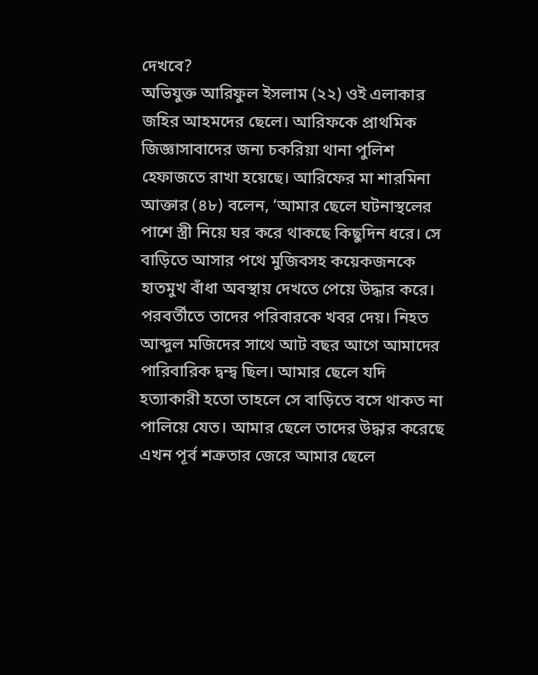দেখবে?
অভিযুক্ত আরিফুল ইসলাম (২২) ওই এলাকার জহির আহমদের ছেলে। আরিফকে প্রাথমিক জিজ্ঞাসাবাদের জন্য চকরিয়া থানা পুলিশ হেফাজতে রাখা হয়েছে। আরিফের মা শারমিনা আক্তার (৪৮) বলেন, ‘আমার ছেলে ঘটনাস্থলের পাশে স্ত্রী নিয়ে ঘর করে থাকছে কিছুদিন ধরে। সে বাড়িতে আসার পথে মুজিবসহ কয়েকজনকে হাতমুখ বাঁধা অবস্থায় দেখতে পেয়ে উদ্ধার করে। পরবর্তীতে তাদের পরিবারকে খবর দেয়। নিহত আব্দুল মজিদের সাথে আট বছর আগে আমাদের পারিবারিক দ্বন্দ্ব ছিল। আমার ছেলে যদি হত্যাকারী হতো তাহলে সে বাড়িতে বসে থাকত না পালিয়ে যেত। আমার ছেলে তাদের উদ্ধার করেছে এখন পূর্ব শত্রুতার জেরে আমার ছেলে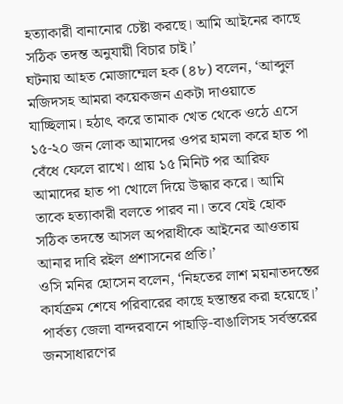হত্যাকারী বানানোর চেষ্টা করছে। আমি আইনের কাছে সঠিক তদন্ত অনুযায়ী বিচার চাই।’
ঘটনায় আহত মোজাম্মেল হক (৪৮) বলেন, ‘আব্দুল মজিদসহ আমরা কয়েকজন একটা দাওয়াতে যাচ্ছিলাম। হঠাৎ করে তামাক খেত থেকে ওঠে এসে ১৫-২০ জন লোক আমাদের ওপর হামলা করে হাত পা বেঁধে ফেলে রাখে। প্রায় ১৫ মিনিট পর আরিফ আমাদের হাত পা খোলে দিয়ে উদ্ধার করে। আমি তাকে হত্যাকারী বলতে পারব না। তবে যেই হোক সঠিক তদন্তে আসল অপরাধীকে আইনের আওতায় আনার দাবি রইল প্রশাসনের প্রতি।’
ওসি মনির হোসেন বলেন, ‘নিহতের লাশ ময়নাতদন্তের কার্যক্রম শেষে পরিবারের কাছে হস্তান্তর করা হয়েছে।’
পার্বত্য জেলা বান্দরবানে পাহাড়ি-বাঙালিসহ সর্বস্তরের জনসাধারণের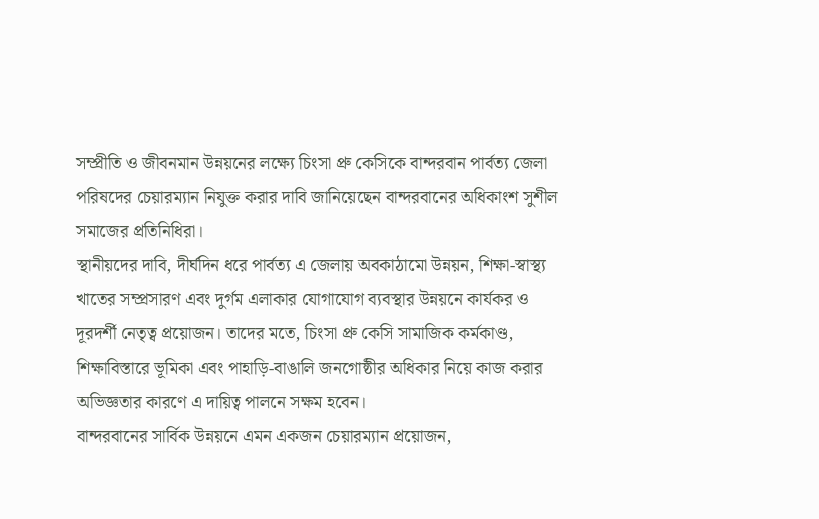সম্প্রীতি ও জীবনমান উন্নয়নের লক্ষ্যে চিংসা প্রু কেসিকে বান্দরবান পার্বত্য জেলা পরিষদের চেয়ারম্যান নিযুক্ত করার দাবি জানিয়েছেন বান্দরবানের অধিকাংশ সুশীল সমাজের প্রতিনিধিরা।
স্থানীয়দের দাবি, দীর্ঘদিন ধরে পার্বত্য এ জেলায় অবকাঠামো উন্নয়ন, শিক্ষা-স্বাস্থ্য খাতের সম্প্রসারণ এবং দুর্গম এলাকার যোগাযোগ ব্যবস্থার উন্নয়নে কার্যকর ও দূরদর্শী নেতৃত্ব প্রয়োজন। তাদের মতে, চিংসা প্রু কেসি সামাজিক কর্মকাণ্ড, শিক্ষাবিস্তারে ভূমিকা এবং পাহাড়ি-বাঙালি জনগোষ্ঠীর অধিকার নিয়ে কাজ করার অভিজ্ঞতার কারণে এ দায়িত্ব পালনে সক্ষম হবেন।
বান্দরবানের সার্বিক উন্নয়নে এমন একজন চেয়ারম্যান প্রয়োজন,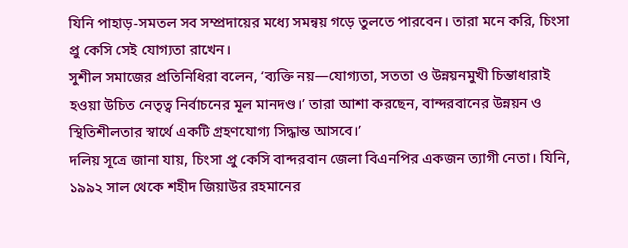যিনি পাহাড়-সমতল সব সম্প্রদায়ের মধ্যে সমন্বয় গড়ে তুলতে পারবেন। তারা মনে করি, চিংসা প্রু কেসি সেই যোগ্যতা রাখেন।
সুশীল সমাজের প্রতিনিধিরা বলেন, ‘ব্যক্তি নয়—যোগ্যতা, সততা ও উন্নয়নমুখী চিন্তাধারাই হওয়া উচিত নেতৃত্ব নির্বাচনের মূল মানদণ্ড।’ তারা আশা করছেন, বান্দরবানের উন্নয়ন ও স্থিতিশীলতার স্বার্থে একটি গ্রহণযোগ্য সিদ্ধান্ত আসবে।’
দলিয় সূত্রে জানা যায়, চিংসা প্রু কেসি বান্দরবান জেলা বিএনপির একজন ত্যাগী নেতা। যিনি, ১৯৯২ সাল থেকে শহীদ জিয়াউর রহমানের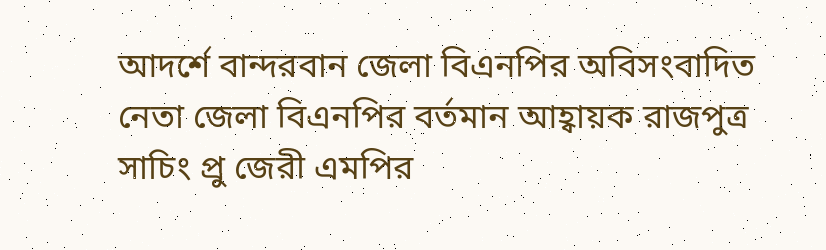আদর্শে বান্দরবান জেলা বিএনপির অবিসংবাদিত নেতা জেলা বিএনপির বর্তমান আহ্বায়ক রাজপুত্র সাচিং প্রু জেরী এমপির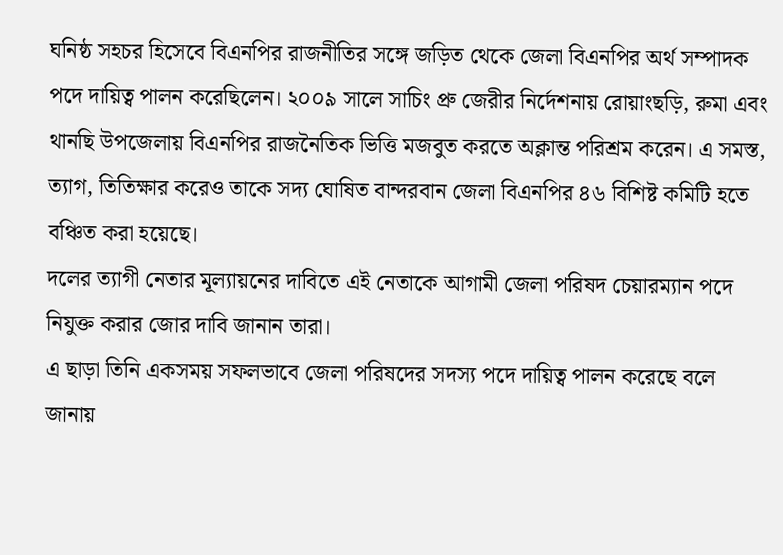ঘনিষ্ঠ সহচর হিসেবে বিএনপির রাজনীতির সঙ্গে জড়িত থেকে জেলা বিএনপির অর্থ সম্পাদক পদে দায়িত্ব পালন করেছিলেন। ২০০৯ সালে সাচিং প্রু জেরীর নির্দেশনায় রোয়াংছড়ি, রুমা এবং থানছি উপজেলায় বিএনপির রাজনৈতিক ভিত্তি মজবুত করতে অক্লান্ত পরিশ্রম করেন। এ সমস্ত, ত্যাগ, তিতিক্ষার করেও তাকে সদ্য ঘোষিত বান্দরবান জেলা বিএনপির ৪৬ বিশিষ্ট কমিটি হতে বঞ্চিত করা হয়েছে।
দলের ত্যাগী নেতার মূল্যায়নের দাবিতে এই নেতাকে আগামী জেলা পরিষদ চেয়ারম্যান পদে নিযুক্ত করার জোর দাবি জানান তারা।
এ ছাড়া তিনি একসময় সফলভাবে জেলা পরিষদের সদস্য পদে দায়িত্ব পালন করেছে বলে জানায়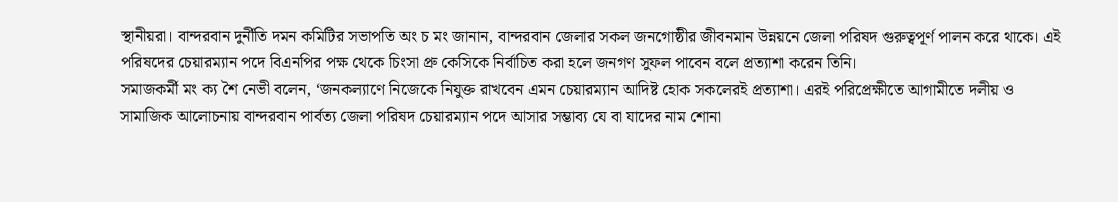স্থানীয়রা। বান্দরবান দুর্নীতি দমন কমিটির সভাপতি অং চ মং জানান, বান্দরবান জেলার সকল জনগোষ্ঠীর জীবনমান উন্নয়নে জেলা পরিষদ গুরুত্বপূর্ণ পালন করে থাকে। এই পরিষদের চেয়ারম্যান পদে বিএনপির পক্ষ থেকে চিংসা প্রু কেসিকে নির্বাচিত করা হলে জনগণ সুফল পাবেন বলে প্রত্যাশা করেন তিনি।
সমাজকর্মী মং ক্য শৈ নেভী বলেন, ‘জনকল্যাণে নিজেকে নিযুক্ত রাখবেন এমন চেয়ারম্যান আদিষ্ট হোক সকলেরই প্রত্যাশা। এরই পরিপ্রেক্ষীতে আগামীতে দলীয় ও সামাজিক আলোচনায় বান্দরবান পার্বত্য জেলা পরিষদ চেয়ারম্যান পদে আসার সম্ভাব্য যে বা যাদের নাম শোনা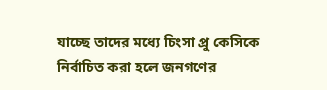যাচ্ছে তাদের মধ্যে চিংসা প্রু কেসিকে নির্বাচিত করা হলে জনগণের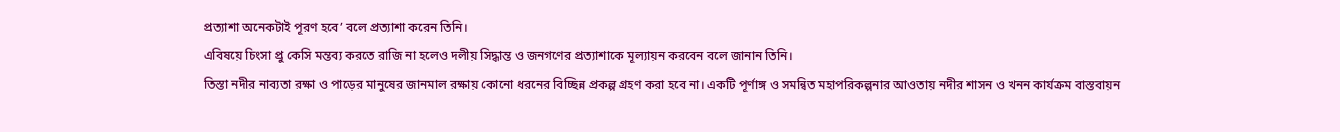প্রত্যাশা অনেকটাই পূরণ হবে’ বলে প্রত্যাশা করেন তিনি।
এবিষয়ে চিংসা প্রু কেসি মন্তব্য করতে রাজি না হলেও দলীয় সিদ্ধান্ত ও জনগণের প্রত্যাশাকে মূল্যায়ন করবেন বলে জানান তিনি।
তিস্তা নদীর নাব্যতা রক্ষা ও পাড়ের মানুষের জানমাল রক্ষায় কোনো ধরনের বিচ্ছিন্ন প্রকল্প গ্রহণ করা হবে না। একটি পূর্ণাঙ্গ ও সমন্বিত মহাপরিকল্পনার আওতায় নদীর শাসন ও খনন কার্যক্রম বাস্তবায়ন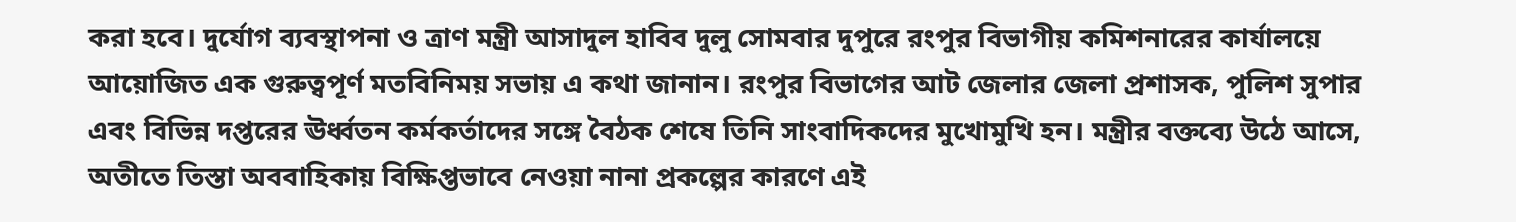করা হবে। দুর্যোগ ব্যবস্থাপনা ও ত্রাণ মন্ত্রী আসাদুল হাবিব দুলু সোমবার দুপুরে রংপুর বিভাগীয় কমিশনারের কার্যালয়ে আয়োজিত এক গুরুত্বপূর্ণ মতবিনিময় সভায় এ কথা জানান। রংপুর বিভাগের আট জেলার জেলা প্রশাসক, পুলিশ সুপার এবং বিভিন্ন দপ্তরের ঊর্ধ্বতন কর্মকর্তাদের সঙ্গে বৈঠক শেষে তিনি সাংবাদিকদের মুখোমুখি হন। মন্ত্রীর বক্তব্যে উঠে আসে, অতীতে তিস্তা অববাহিকায় বিক্ষিপ্তভাবে নেওয়া নানা প্রকল্পের কারণে এই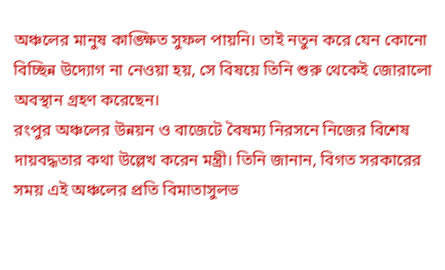অঞ্চলের মানুষ কাঙ্ক্ষিত সুফল পায়নি। তাই নতুন করে যেন কোনো বিচ্ছিন্ন উদ্যোগ না নেওয়া হয়, সে বিষয়ে তিনি শুরু থেকেই জোরালো অবস্থান গ্রহণ করেছেন।
রংপুর অঞ্চলের উন্নয়ন ও বাজেটে বৈষম্য নিরসনে নিজের বিশেষ দায়বদ্ধতার কথা উল্লেখ করেন মন্ত্রী। তিনি জানান, বিগত সরকারের সময় এই অঞ্চলের প্রতি বিমাতাসুলভ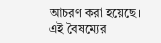আচরণ করা হয়েছে। এই বৈষম্যের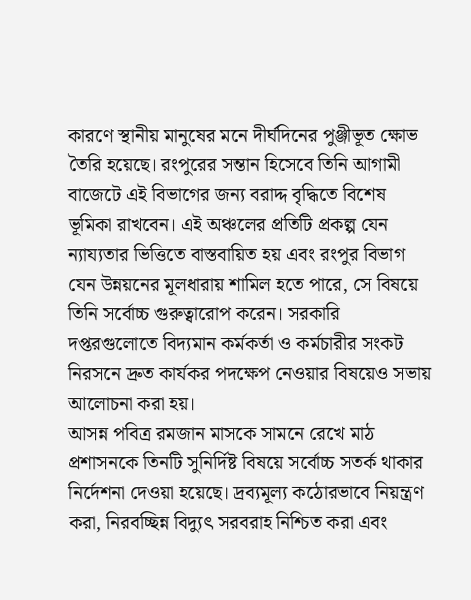কারণে স্থানীয় মানুষের মনে দীর্ঘদিনের পুঞ্জীভূত ক্ষোভ তৈরি হয়েছে। রংপুরের সন্তান হিসেবে তিনি আগামী বাজেটে এই বিভাগের জন্য বরাদ্দ বৃদ্ধিতে বিশেষ ভূমিকা রাখবেন। এই অঞ্চলের প্রতিটি প্রকল্প যেন ন্যায্যতার ভিত্তিতে বাস্তবায়িত হয় এবং রংপুর বিভাগ যেন উন্নয়নের মূলধারায় শামিল হতে পারে, সে বিষয়ে তিনি সর্বোচ্চ গুরুত্বারোপ করেন। সরকারি দপ্তরগুলোতে বিদ্যমান কর্মকর্তা ও কর্মচারীর সংকট নিরসনে দ্রুত কার্যকর পদক্ষেপ নেওয়ার বিষয়েও সভায় আলোচনা করা হয়।
আসন্ন পবিত্র রমজান মাসকে সামনে রেখে মাঠ প্রশাসনকে তিনটি সুনির্দিষ্ট বিষয়ে সর্বোচ্চ সতর্ক থাকার নির্দেশনা দেওয়া হয়েছে। দ্রব্যমূল্য কঠোরভাবে নিয়ন্ত্রণ করা, নিরবচ্ছিন্ন বিদ্যুৎ সরবরাহ নিশ্চিত করা এবং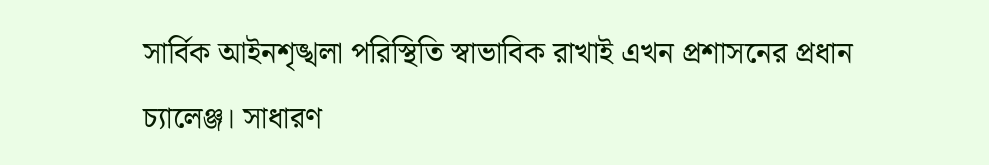সার্বিক আইনশৃঙ্খলা পরিস্থিতি স্বাভাবিক রাখাই এখন প্রশাসনের প্রধান চ্যালেঞ্জ। সাধারণ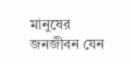মানুষের জনজীবন যেন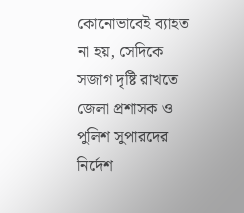কোনোভাবেই ব্যাহত না হয়, সেদিকে সজাগ দৃষ্টি রাখতে জেলা প্রশাসক ও পুলিশ সুপারদের নির্দেশ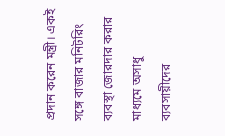প্রদান করেন মন্ত্রী। একই সঙ্গে বাজার মনিটরিং ব্যবস্থা জোরদার করার মাধ্যমে অসাধু ব্যবসায়ীদের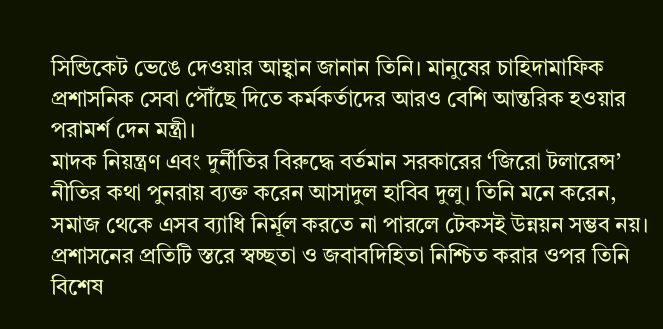সিন্ডিকেট ভেঙে দেওয়ার আহ্বান জানান তিনি। মানুষের চাহিদামাফিক প্রশাসনিক সেবা পৌঁছে দিতে কর্মকর্তাদের আরও বেশি আন্তরিক হওয়ার পরামর্শ দেন মন্ত্রী।
মাদক নিয়ন্ত্রণ এবং দুর্নীতির বিরুদ্ধে বর্তমান সরকারের ‘জিরো টলারেন্স’ নীতির কথা পুনরায় ব্যক্ত করেন আসাদুল হাবিব দুলু। তিনি মনে করেন, সমাজ থেকে এসব ব্যাধি নির্মূল করতে না পারলে টেকসই উন্নয়ন সম্ভব নয়। প্রশাসনের প্রতিটি স্তরে স্বচ্ছতা ও জবাবদিহিতা নিশ্চিত করার ওপর তিনি বিশেষ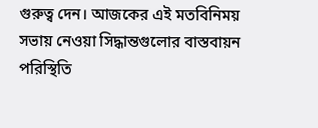গুরুত্ব দেন। আজকের এই মতবিনিময় সভায় নেওয়া সিদ্ধান্তগুলোর বাস্তবায়ন পরিস্থিতি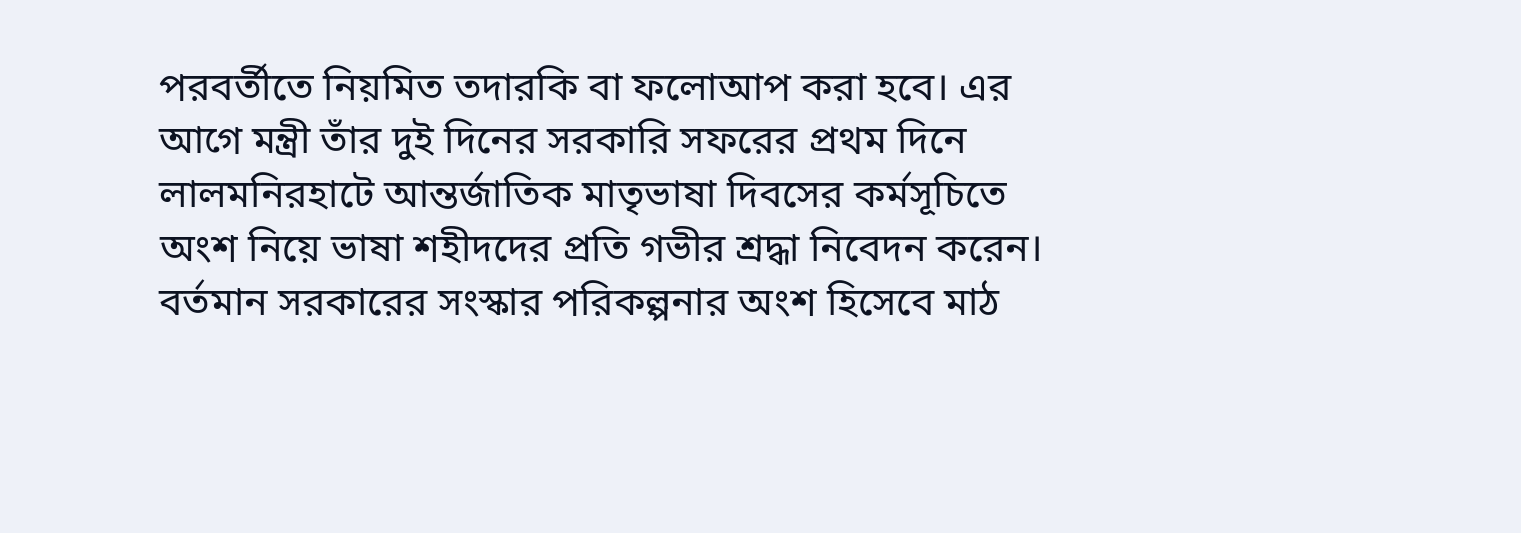পরবর্তীতে নিয়মিত তদারকি বা ফলোআপ করা হবে। এর আগে মন্ত্রী তাঁর দুই দিনের সরকারি সফরের প্রথম দিনে লালমনিরহাটে আন্তর্জাতিক মাতৃভাষা দিবসের কর্মসূচিতে অংশ নিয়ে ভাষা শহীদদের প্রতি গভীর শ্রদ্ধা নিবেদন করেন। বর্তমান সরকারের সংস্কার পরিকল্পনার অংশ হিসেবে মাঠ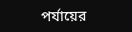পর্যায়ের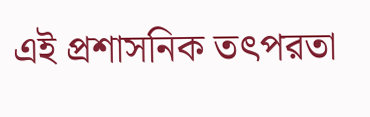এই প্রশাসনিক তৎপরতা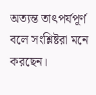অত্যন্ত তাৎপর্যপূর্ণ বলে সংশ্লিষ্টরা মনে করছেন।